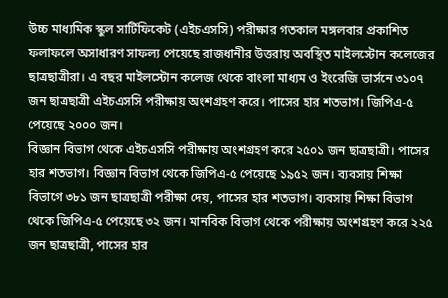উচ্চ মাধ্যমিক স্কুল সার্টিফিকেট (এইচএসসি) পরীক্ষার গতকাল মঙ্গলবার প্রকাশিত ফলাফলে অসাধারণ সাফল্য পেয়েছে রাজধানীর উত্তরায় অবস্থিত মাইলস্টোন কলেজের ছাত্রছাত্রীরা। এ বছর মাইলস্টোন কলেজ থেকে বাংলা মাধ্যম ও ইংরেজি ভার্সনে ৩১০৭ জন ছাত্রছাত্রী এইচএসসি পরীক্ষায় অংশগ্রহণ করে। পাসের হার শতভাগ। জিপিএ-৫ পেয়েছে ২০০০ জন।
বিজ্ঞান বিভাগ থেকে এইচএসসি পরীক্ষায় অংশগ্রহণ করে ২৫০১ জন ছাত্রছাত্রী। পাসের হার শতভাগ। বিজ্ঞান বিভাগ থেকে জিপিএ-৫ পেয়েছে ১৯৫২ জন। ব্যবসায় শিক্ষা বিভাগে ৩৮১ জন ছাত্রছাত্রী পরীক্ষা দেয়, পাসের হার শতভাগ। ব্যবসায় শিক্ষা বিভাগ থেকে জিপিএ-৫ পেয়েছে ৩২ জন। মানবিক বিভাগ থেকে পরীক্ষায় অংশগ্রহণ করে ২২৫ জন ছাত্রছাত্রী, পাসের হার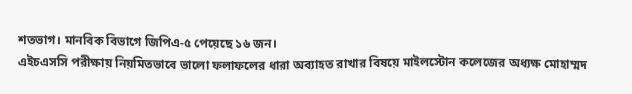শতভাগ। মানবিক বিভাগে জিপিএ-৫ পেয়েছে ১৬ জন।
এইচএসসি পরীক্ষায় নিয়মিতভাবে ভালো ফলাফলের ধারা অব্যাহত রাখার বিষয়ে মাইলস্টোন কলেজের অধ্যক্ষ মোহাম্মদ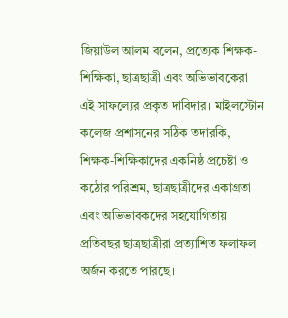জিয়াউল আলম বলেন, প্রত্যেক শিক্ষক-শিক্ষিকা, ছাত্রছাত্রী এবং অভিভাবকেরা এই সাফল্যের প্রকৃত দাবিদার। মাইলস্টোন কলেজ প্রশাসনের সঠিক তদারকি, শিক্ষক-শিক্ষিকাদের একনিষ্ঠ প্রচেষ্টা ও কঠোর পরিশ্রম, ছাত্রছাত্রীদের একাগ্রতা এবং অভিভাবকদের সহযোগিতায় প্রতিবছর ছাত্রছাত্রীরা প্রত্যাশিত ফলাফল অর্জন করতে পারছে।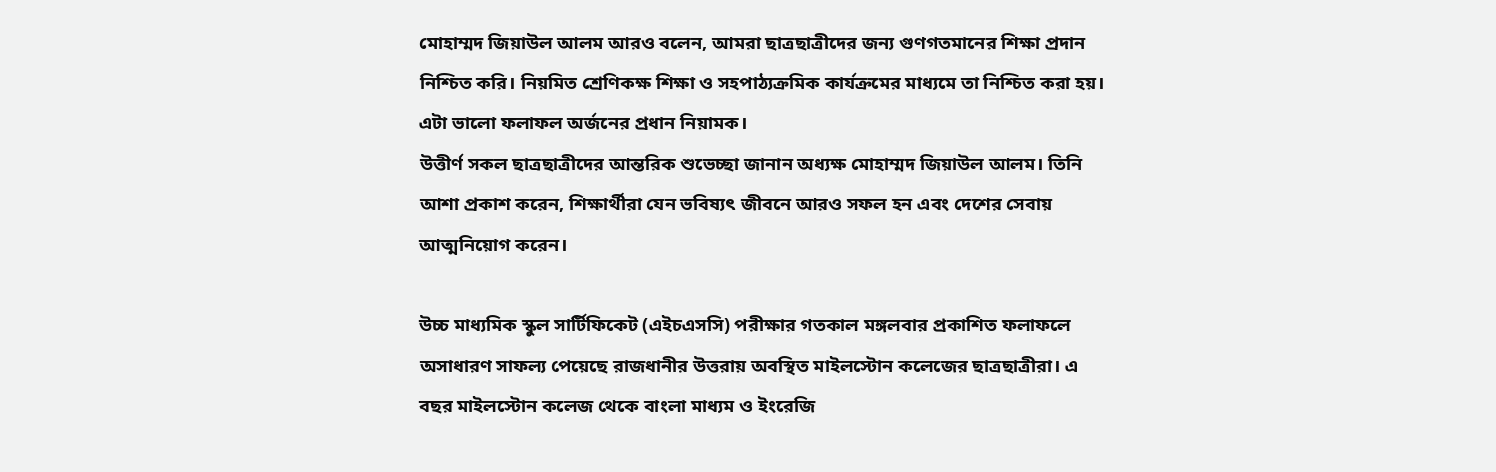মোহাম্মদ জিয়াউল আলম আরও বলেন, আমরা ছাত্রছাত্রীদের জন্য গুণগতমানের শিক্ষা প্রদান নিশ্চিত করি। নিয়মিত শ্রেণিকক্ষ শিক্ষা ও সহপাঠ্যক্রমিক কার্যক্রমের মাধ্যমে তা নিশ্চিত করা হয়। এটা ভালো ফলাফল অর্জনের প্রধান নিয়ামক।
উত্তীর্ণ সকল ছাত্রছাত্রীদের আন্তরিক শুভেচ্ছা জানান অধ্যক্ষ মোহাম্মদ জিয়াউল আলম। তিনি আশা প্রকাশ করেন, শিক্ষার্থীরা যেন ভবিষ্যৎ জীবনে আরও সফল হন এবং দেশের সেবায় আত্মনিয়োগ করেন।

উচ্চ মাধ্যমিক স্কুল সার্টিফিকেট (এইচএসসি) পরীক্ষার গতকাল মঙ্গলবার প্রকাশিত ফলাফলে অসাধারণ সাফল্য পেয়েছে রাজধানীর উত্তরায় অবস্থিত মাইলস্টোন কলেজের ছাত্রছাত্রীরা। এ বছর মাইলস্টোন কলেজ থেকে বাংলা মাধ্যম ও ইংরেজি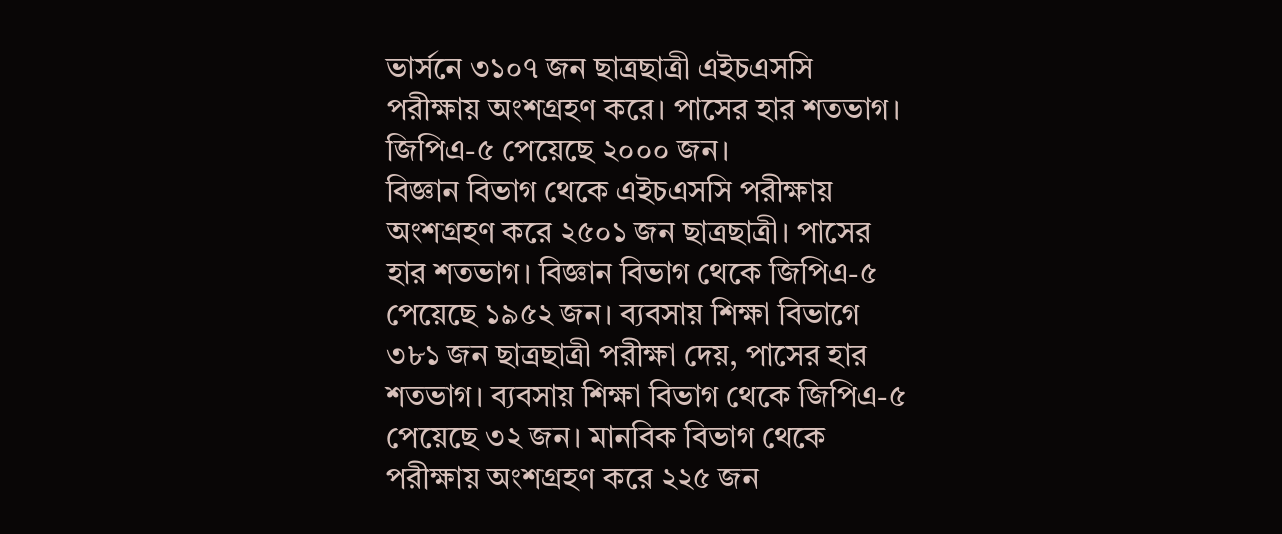ভার্সনে ৩১০৭ জন ছাত্রছাত্রী এইচএসসি পরীক্ষায় অংশগ্রহণ করে। পাসের হার শতভাগ। জিপিএ-৫ পেয়েছে ২০০০ জন।
বিজ্ঞান বিভাগ থেকে এইচএসসি পরীক্ষায় অংশগ্রহণ করে ২৫০১ জন ছাত্রছাত্রী। পাসের হার শতভাগ। বিজ্ঞান বিভাগ থেকে জিপিএ-৫ পেয়েছে ১৯৫২ জন। ব্যবসায় শিক্ষা বিভাগে ৩৮১ জন ছাত্রছাত্রী পরীক্ষা দেয়, পাসের হার শতভাগ। ব্যবসায় শিক্ষা বিভাগ থেকে জিপিএ-৫ পেয়েছে ৩২ জন। মানবিক বিভাগ থেকে পরীক্ষায় অংশগ্রহণ করে ২২৫ জন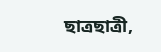ছাত্রছাত্রী,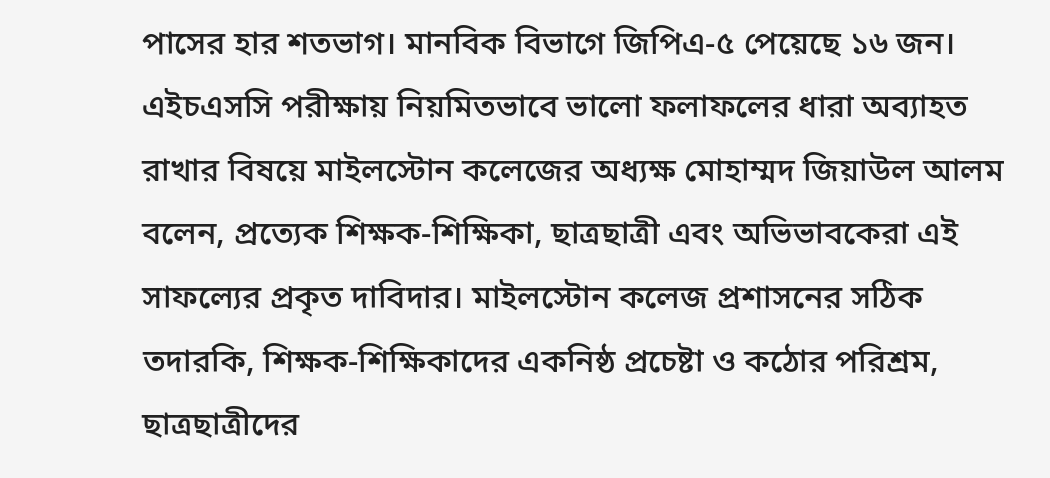পাসের হার শতভাগ। মানবিক বিভাগে জিপিএ-৫ পেয়েছে ১৬ জন।
এইচএসসি পরীক্ষায় নিয়মিতভাবে ভালো ফলাফলের ধারা অব্যাহত রাখার বিষয়ে মাইলস্টোন কলেজের অধ্যক্ষ মোহাম্মদ জিয়াউল আলম বলেন, প্রত্যেক শিক্ষক-শিক্ষিকা, ছাত্রছাত্রী এবং অভিভাবকেরা এই সাফল্যের প্রকৃত দাবিদার। মাইলস্টোন কলেজ প্রশাসনের সঠিক তদারকি, শিক্ষক-শিক্ষিকাদের একনিষ্ঠ প্রচেষ্টা ও কঠোর পরিশ্রম, ছাত্রছাত্রীদের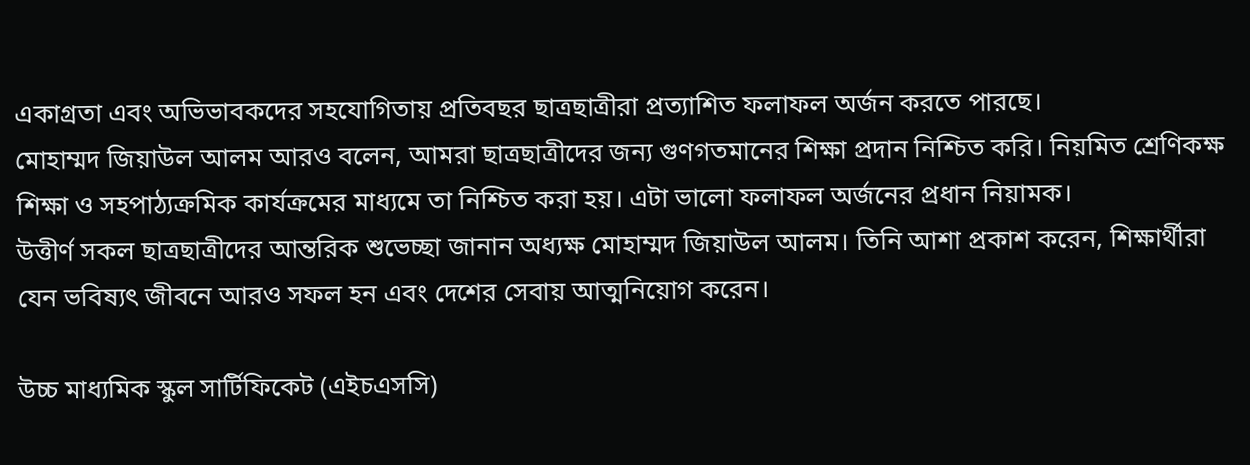একাগ্রতা এবং অভিভাবকদের সহযোগিতায় প্রতিবছর ছাত্রছাত্রীরা প্রত্যাশিত ফলাফল অর্জন করতে পারছে।
মোহাম্মদ জিয়াউল আলম আরও বলেন, আমরা ছাত্রছাত্রীদের জন্য গুণগতমানের শিক্ষা প্রদান নিশ্চিত করি। নিয়মিত শ্রেণিকক্ষ শিক্ষা ও সহপাঠ্যক্রমিক কার্যক্রমের মাধ্যমে তা নিশ্চিত করা হয়। এটা ভালো ফলাফল অর্জনের প্রধান নিয়ামক।
উত্তীর্ণ সকল ছাত্রছাত্রীদের আন্তরিক শুভেচ্ছা জানান অধ্যক্ষ মোহাম্মদ জিয়াউল আলম। তিনি আশা প্রকাশ করেন, শিক্ষার্থীরা যেন ভবিষ্যৎ জীবনে আরও সফল হন এবং দেশের সেবায় আত্মনিয়োগ করেন।

উচ্চ মাধ্যমিক স্কুল সার্টিফিকেট (এইচএসসি)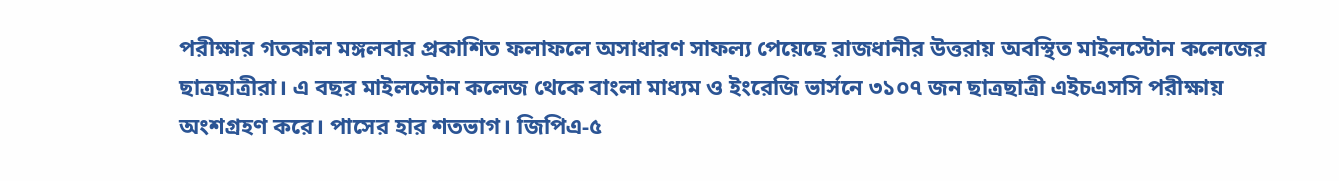পরীক্ষার গতকাল মঙ্গলবার প্রকাশিত ফলাফলে অসাধারণ সাফল্য পেয়েছে রাজধানীর উত্তরায় অবস্থিত মাইলস্টোন কলেজের ছাত্রছাত্রীরা। এ বছর মাইলস্টোন কলেজ থেকে বাংলা মাধ্যম ও ইংরেজি ভার্সনে ৩১০৭ জন ছাত্রছাত্রী এইচএসসি পরীক্ষায় অংশগ্রহণ করে। পাসের হার শতভাগ। জিপিএ-৫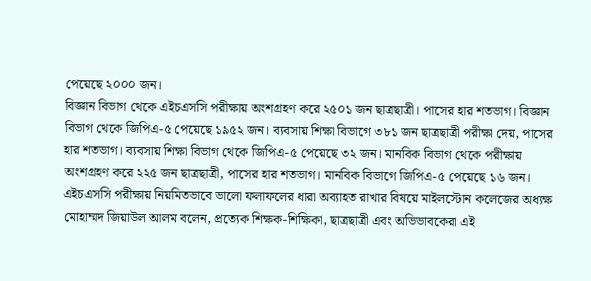পেয়েছে ২০০০ জন।
বিজ্ঞান বিভাগ থেকে এইচএসসি পরীক্ষায় অংশগ্রহণ করে ২৫০১ জন ছাত্রছাত্রী। পাসের হার শতভাগ। বিজ্ঞান বিভাগ থেকে জিপিএ-৫ পেয়েছে ১৯৫২ জন। ব্যবসায় শিক্ষা বিভাগে ৩৮১ জন ছাত্রছাত্রী পরীক্ষা দেয়, পাসের হার শতভাগ। ব্যবসায় শিক্ষা বিভাগ থেকে জিপিএ-৫ পেয়েছে ৩২ জন। মানবিক বিভাগ থেকে পরীক্ষায় অংশগ্রহণ করে ২২৫ জন ছাত্রছাত্রী, পাসের হার শতভাগ। মানবিক বিভাগে জিপিএ-৫ পেয়েছে ১৬ জন।
এইচএসসি পরীক্ষায় নিয়মিতভাবে ভালো ফলাফলের ধারা অব্যাহত রাখার বিষয়ে মাইলস্টোন কলেজের অধ্যক্ষ মোহাম্মদ জিয়াউল আলম বলেন, প্রত্যেক শিক্ষক-শিক্ষিকা, ছাত্রছাত্রী এবং অভিভাবকেরা এই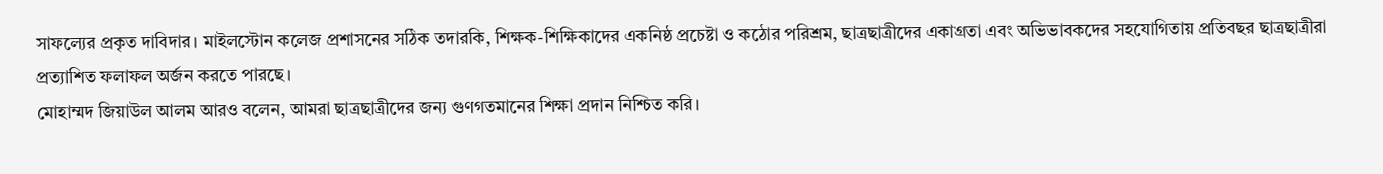সাফল্যের প্রকৃত দাবিদার। মাইলস্টোন কলেজ প্রশাসনের সঠিক তদারকি, শিক্ষক-শিক্ষিকাদের একনিষ্ঠ প্রচেষ্টা ও কঠোর পরিশ্রম, ছাত্রছাত্রীদের একাগ্রতা এবং অভিভাবকদের সহযোগিতায় প্রতিবছর ছাত্রছাত্রীরা প্রত্যাশিত ফলাফল অর্জন করতে পারছে।
মোহাম্মদ জিয়াউল আলম আরও বলেন, আমরা ছাত্রছাত্রীদের জন্য গুণগতমানের শিক্ষা প্রদান নিশ্চিত করি।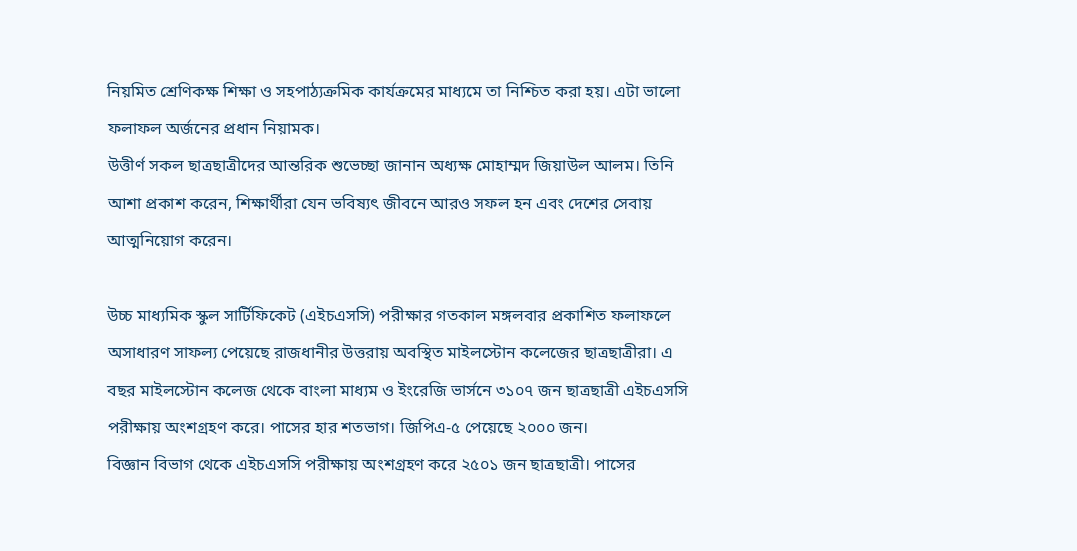নিয়মিত শ্রেণিকক্ষ শিক্ষা ও সহপাঠ্যক্রমিক কার্যক্রমের মাধ্যমে তা নিশ্চিত করা হয়। এটা ভালো ফলাফল অর্জনের প্রধান নিয়ামক।
উত্তীর্ণ সকল ছাত্রছাত্রীদের আন্তরিক শুভেচ্ছা জানান অধ্যক্ষ মোহাম্মদ জিয়াউল আলম। তিনি আশা প্রকাশ করেন, শিক্ষার্থীরা যেন ভবিষ্যৎ জীবনে আরও সফল হন এবং দেশের সেবায় আত্মনিয়োগ করেন।

উচ্চ মাধ্যমিক স্কুল সার্টিফিকেট (এইচএসসি) পরীক্ষার গতকাল মঙ্গলবার প্রকাশিত ফলাফলে অসাধারণ সাফল্য পেয়েছে রাজধানীর উত্তরায় অবস্থিত মাইলস্টোন কলেজের ছাত্রছাত্রীরা। এ বছর মাইলস্টোন কলেজ থেকে বাংলা মাধ্যম ও ইংরেজি ভার্সনে ৩১০৭ জন ছাত্রছাত্রী এইচএসসি পরীক্ষায় অংশগ্রহণ করে। পাসের হার শতভাগ। জিপিএ-৫ পেয়েছে ২০০০ জন।
বিজ্ঞান বিভাগ থেকে এইচএসসি পরীক্ষায় অংশগ্রহণ করে ২৫০১ জন ছাত্রছাত্রী। পাসের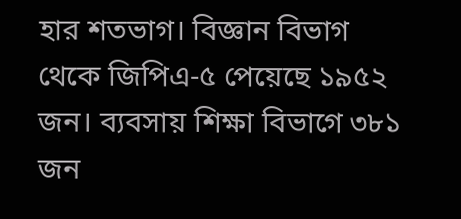হার শতভাগ। বিজ্ঞান বিভাগ থেকে জিপিএ-৫ পেয়েছে ১৯৫২ জন। ব্যবসায় শিক্ষা বিভাগে ৩৮১ জন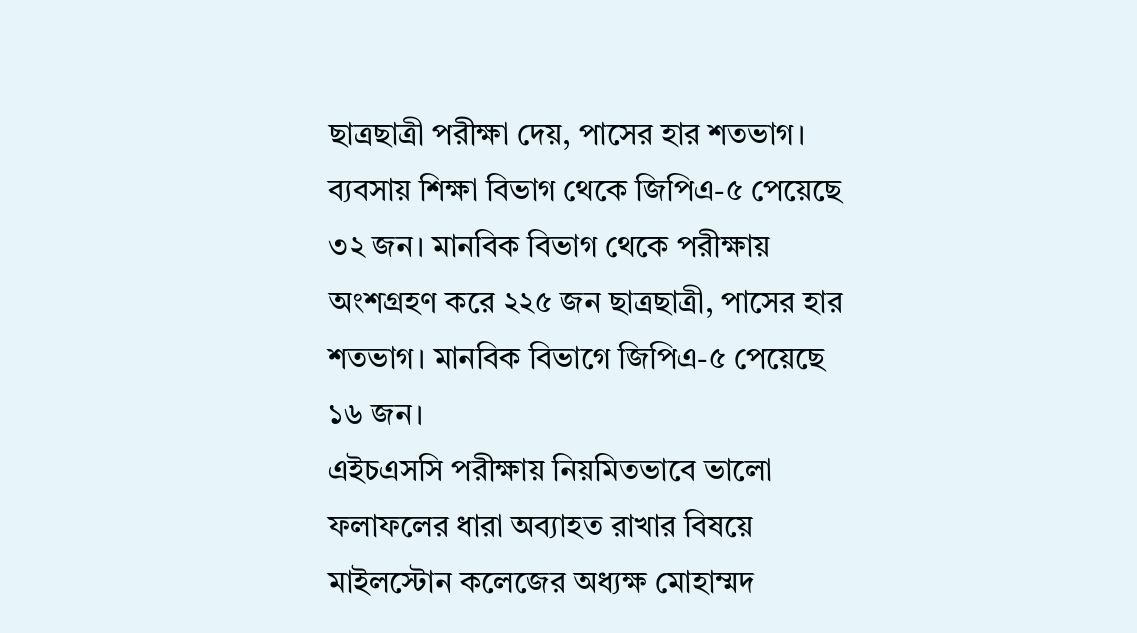ছাত্রছাত্রী পরীক্ষা দেয়, পাসের হার শতভাগ। ব্যবসায় শিক্ষা বিভাগ থেকে জিপিএ-৫ পেয়েছে ৩২ জন। মানবিক বিভাগ থেকে পরীক্ষায় অংশগ্রহণ করে ২২৫ জন ছাত্রছাত্রী, পাসের হার শতভাগ। মানবিক বিভাগে জিপিএ-৫ পেয়েছে ১৬ জন।
এইচএসসি পরীক্ষায় নিয়মিতভাবে ভালো ফলাফলের ধারা অব্যাহত রাখার বিষয়ে মাইলস্টোন কলেজের অধ্যক্ষ মোহাম্মদ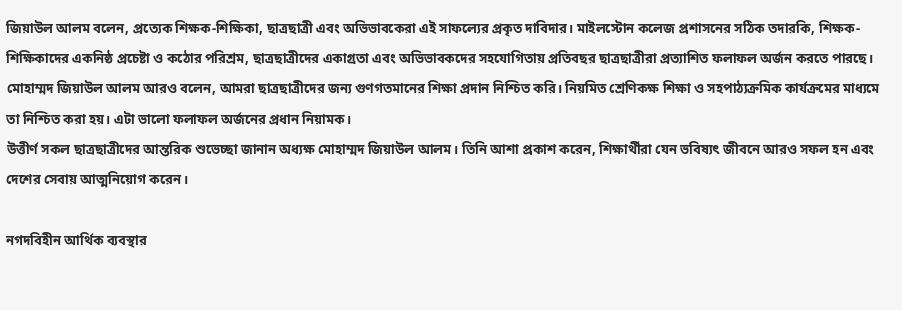জিয়াউল আলম বলেন, প্রত্যেক শিক্ষক-শিক্ষিকা, ছাত্রছাত্রী এবং অভিভাবকেরা এই সাফল্যের প্রকৃত দাবিদার। মাইলস্টোন কলেজ প্রশাসনের সঠিক তদারকি, শিক্ষক-শিক্ষিকাদের একনিষ্ঠ প্রচেষ্টা ও কঠোর পরিশ্রম, ছাত্রছাত্রীদের একাগ্রতা এবং অভিভাবকদের সহযোগিতায় প্রতিবছর ছাত্রছাত্রীরা প্রত্যাশিত ফলাফল অর্জন করতে পারছে।
মোহাম্মদ জিয়াউল আলম আরও বলেন, আমরা ছাত্রছাত্রীদের জন্য গুণগতমানের শিক্ষা প্রদান নিশ্চিত করি। নিয়মিত শ্রেণিকক্ষ শিক্ষা ও সহপাঠ্যক্রমিক কার্যক্রমের মাধ্যমে তা নিশ্চিত করা হয়। এটা ভালো ফলাফল অর্জনের প্রধান নিয়ামক।
উত্তীর্ণ সকল ছাত্রছাত্রীদের আন্তরিক শুভেচ্ছা জানান অধ্যক্ষ মোহাম্মদ জিয়াউল আলম। তিনি আশা প্রকাশ করেন, শিক্ষার্থীরা যেন ভবিষ্যৎ জীবনে আরও সফল হন এবং দেশের সেবায় আত্মনিয়োগ করেন।

নগদবিহীন আর্থিক ব্যবস্থার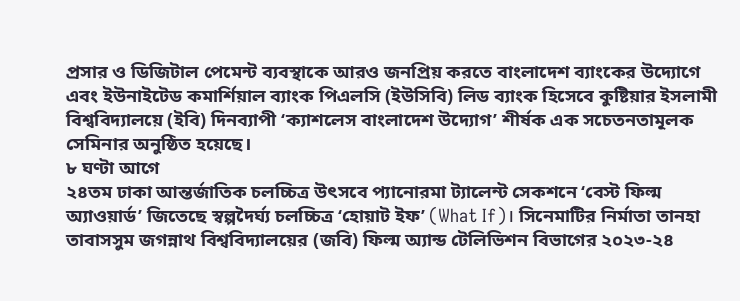প্রসার ও ডিজিটাল পেমেন্ট ব্যবস্থাকে আরও জনপ্রিয় করতে বাংলাদেশ ব্যাংকের উদ্যোগে এবং ইউনাইটেড কমার্শিয়াল ব্যাংক পিএলসি (ইউসিবি) লিড ব্যাংক হিসেবে কুষ্টিয়ার ইসলামী বিশ্ববিদ্যালয়ে (ইবি) দিনব্যাপী ‘ক্যাশলেস বাংলাদেশ উদ্যোগ’ শীর্ষক এক সচেতনতামূলক সেমিনার অনুষ্ঠিত হয়েছে।
৮ ঘণ্টা আগে
২৪তম ঢাকা আন্তর্জাতিক চলচ্চিত্র উৎসবে প্যানোরমা ট্যালেন্ট সেকশনে ‘বেস্ট ফিল্ম অ্যাওয়ার্ড’ জিতেছে স্বল্পদৈর্ঘ্য চলচ্চিত্র ‘হোয়াট ইফ’ (What If)। সিনেমাটির নির্মাতা তানহা তাবাসসুম জগন্নাথ বিশ্ববিদ্যালয়ের (জবি) ফিল্ম অ্যান্ড টেলিভিশন বিভাগের ২০২৩-২৪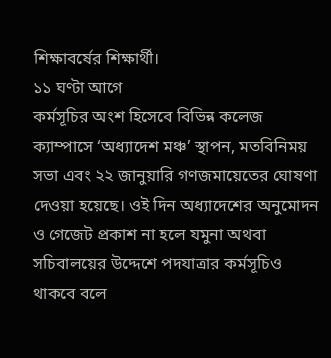শিক্ষাবর্ষের শিক্ষার্থী।
১১ ঘণ্টা আগে
কর্মসূচির অংশ হিসেবে বিভিন্ন কলেজ ক্যাম্পাসে ‘অধ্যাদেশ মঞ্চ’ স্থাপন, মতবিনিময় সভা এবং ২২ জানুয়ারি গণজমায়েতের ঘোষণা দেওয়া হয়েছে। ওই দিন অধ্যাদেশের অনুমোদন ও গেজেট প্রকাশ না হলে যমুনা অথবা সচিবালয়ের উদ্দেশে পদযাত্রার কর্মসূচিও থাকবে বলে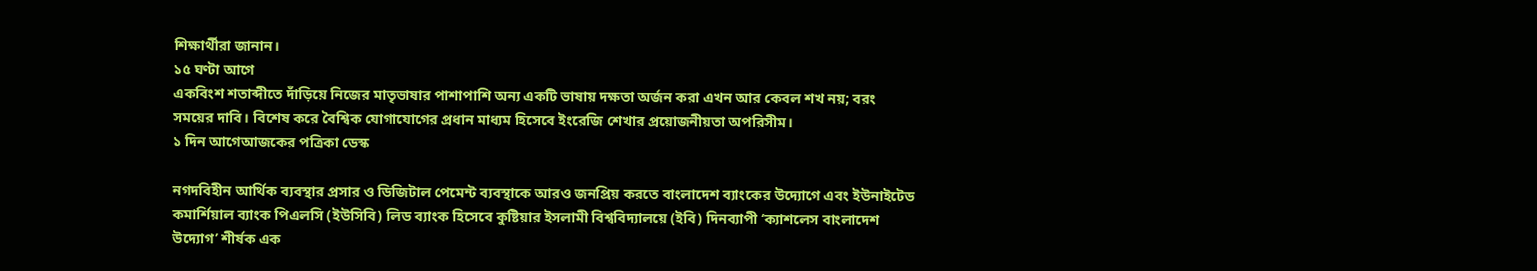শিক্ষার্থীরা জানান।
১৫ ঘণ্টা আগে
একবিংশ শতাব্দীতে দাঁড়িয়ে নিজের মাতৃভাষার পাশাপাশি অন্য একটি ভাষায় দক্ষতা অর্জন করা এখন আর কেবল শখ নয়; বরং সময়ের দাবি। বিশেষ করে বৈশ্বিক যোগাযোগের প্রধান মাধ্যম হিসেবে ইংরেজি শেখার প্রয়োজনীয়তা অপরিসীম।
১ দিন আগেআজকের পত্রিকা ডেস্ক

নগদবিহীন আর্থিক ব্যবস্থার প্রসার ও ডিজিটাল পেমেন্ট ব্যবস্থাকে আরও জনপ্রিয় করতে বাংলাদেশ ব্যাংকের উদ্যোগে এবং ইউনাইটেড কমার্শিয়াল ব্যাংক পিএলসি (ইউসিবি) লিড ব্যাংক হিসেবে কুষ্টিয়ার ইসলামী বিশ্ববিদ্যালয়ে (ইবি) দিনব্যাপী ‘ক্যাশলেস বাংলাদেশ উদ্যোগ’ শীর্ষক এক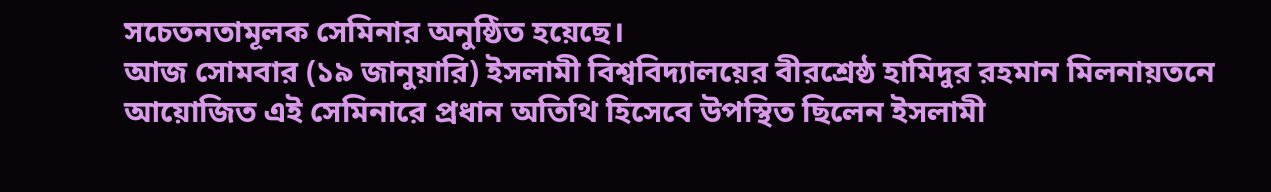সচেতনতামূলক সেমিনার অনুষ্ঠিত হয়েছে।
আজ সোমবার (১৯ জানুয়ারি) ইসলামী বিশ্ববিদ্যালয়ের বীরশ্রেষ্ঠ হামিদুর রহমান মিলনায়তনে আয়োজিত এই সেমিনারে প্রধান অতিথি হিসেবে উপস্থিত ছিলেন ইসলামী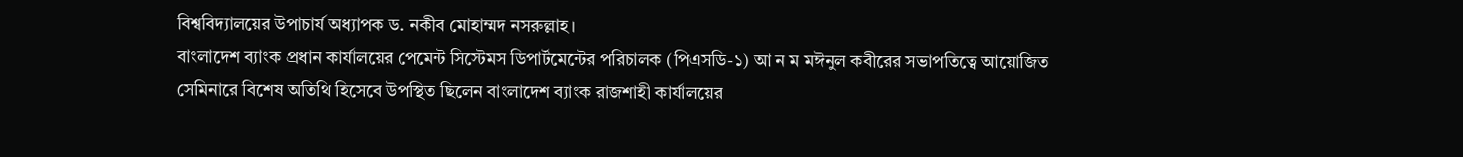বিশ্ববিদ্যালয়ের উপাচার্য অধ্যাপক ড. নকীব মোহাম্মদ নসরুল্লাহ।
বাংলাদেশ ব্যাংক প্রধান কার্যালয়ের পেমেন্ট সিস্টেমস ডিপার্টমেন্টের পরিচালক (পিএসডি-১) আ ন ম মঈনুল কবীরের সভাপতিত্বে আয়োজিত সেমিনারে বিশেষ অতিথি হিসেবে উপস্থিত ছিলেন বাংলাদেশ ব্যাংক রাজশাহী কার্যালয়ের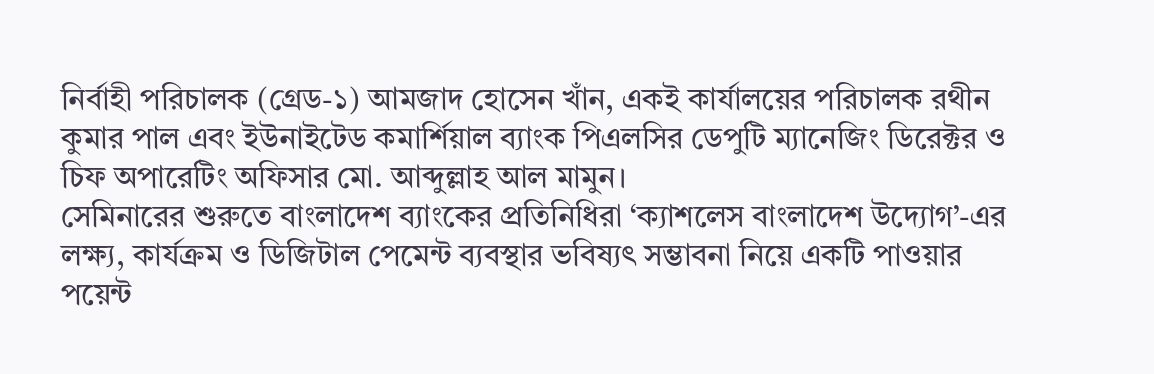নির্বাহী পরিচালক (গ্রেড-১) আমজাদ হোসেন খাঁন, একই কার্যালয়ের পরিচালক রথীন কুমার পাল এবং ইউনাইটেড কমার্শিয়াল ব্যাংক পিএলসির ডেপুটি ম্যানেজিং ডিরেক্টর ও চিফ অপারেটিং অফিসার মো. আব্দুল্লাহ আল মামুন।
সেমিনারের শুরুতে বাংলাদেশ ব্যাংকের প্রতিনিধিরা ‘ক্যাশলেস বাংলাদেশ উদ্যোগ’-এর লক্ষ্য, কার্যক্রম ও ডিজিটাল পেমেন্ট ব্যবস্থার ভবিষ্যৎ সম্ভাবনা নিয়ে একটি পাওয়ার পয়েন্ট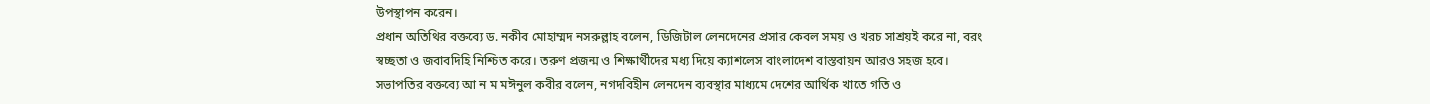উপস্থাপন করেন।
প্রধান অতিথির বক্তব্যে ড. নকীব মোহাম্মদ নসরুল্লাহ বলেন, ডিজিটাল লেনদেনের প্রসার কেবল সময় ও খরচ সাশ্রয়ই করে না, বরং স্বচ্ছতা ও জবাবদিহি নিশ্চিত করে। তরুণ প্রজন্ম ও শিক্ষার্থীদের মধ্য দিয়ে ক্যাশলেস বাংলাদেশ বাস্তবায়ন আরও সহজ হবে।
সভাপতির বক্তব্যে আ ন ম মঈনুল কবীর বলেন, নগদবিহীন লেনদেন ব্যবস্থার মাধ্যমে দেশের আর্থিক খাতে গতি ও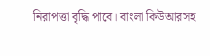নিরাপত্তা বৃদ্ধি পাবে। বাংলা কিউআরসহ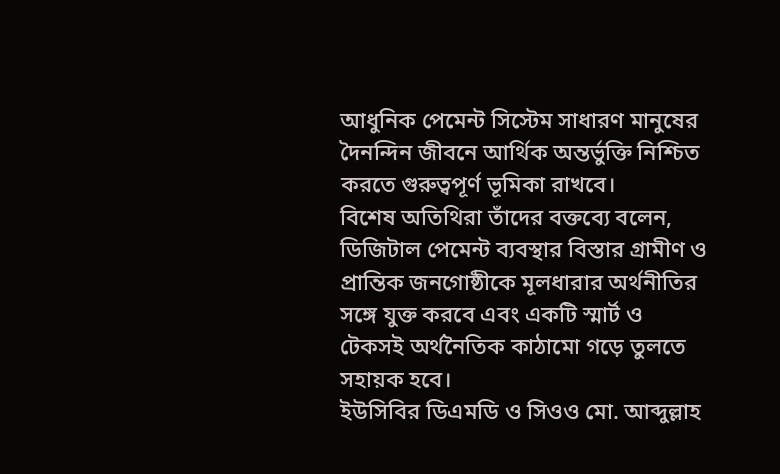আধুনিক পেমেন্ট সিস্টেম সাধারণ মানুষের দৈনন্দিন জীবনে আর্থিক অন্তর্ভুক্তি নিশ্চিত করতে গুরুত্বপূর্ণ ভূমিকা রাখবে।
বিশেষ অতিথিরা তাঁদের বক্তব্যে বলেন, ডিজিটাল পেমেন্ট ব্যবস্থার বিস্তার গ্রামীণ ও প্রান্তিক জনগোষ্ঠীকে মূলধারার অর্থনীতির সঙ্গে যুক্ত করবে এবং একটি স্মার্ট ও টেকসই অর্থনৈতিক কাঠামো গড়ে তুলতে সহায়ক হবে।
ইউসিবির ডিএমডি ও সিওও মো. আব্দুল্লাহ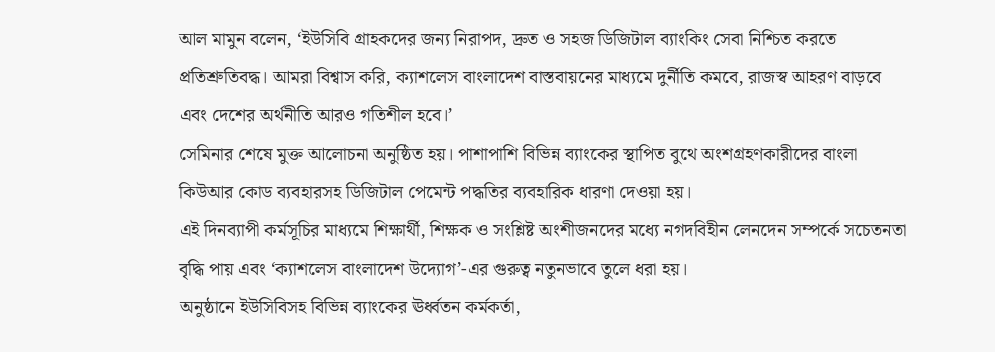আল মামুন বলেন, ‘ইউসিবি গ্রাহকদের জন্য নিরাপদ, দ্রুত ও সহজ ডিজিটাল ব্যাংকিং সেবা নিশ্চিত করতে প্রতিশ্রুতিবদ্ধ। আমরা বিশ্বাস করি, ক্যাশলেস বাংলাদেশ বাস্তবায়নের মাধ্যমে দুর্নীতি কমবে, রাজস্ব আহরণ বাড়বে এবং দেশের অর্থনীতি আরও গতিশীল হবে।’
সেমিনার শেষে মুক্ত আলোচনা অনুষ্ঠিত হয়। পাশাপাশি বিভিন্ন ব্যাংকের স্থাপিত বুথে অংশগ্রহণকারীদের বাংলা কিউআর কোড ব্যবহারসহ ডিজিটাল পেমেন্ট পদ্ধতির ব্যবহারিক ধারণা দেওয়া হয়।
এই দিনব্যাপী কর্মসূচির মাধ্যমে শিক্ষার্থী, শিক্ষক ও সংশ্লিষ্ট অংশীজনদের মধ্যে নগদবিহীন লেনদেন সম্পর্কে সচেতনতা বৃদ্ধি পায় এবং ‘ক্যাশলেস বাংলাদেশ উদ্যোগ’-এর গুরুত্ব নতুনভাবে তুলে ধরা হয়।
অনুষ্ঠানে ইউসিবিসহ বিভিন্ন ব্যাংকের ঊর্ধ্বতন কর্মকর্তা,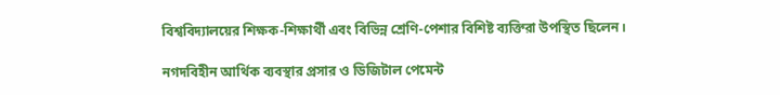বিশ্ববিদ্যালয়ের শিক্ষক-শিক্ষার্থী এবং বিভিন্ন শ্রেণি-পেশার বিশিষ্ট ব্যক্তিরা উপস্থিত ছিলেন।

নগদবিহীন আর্থিক ব্যবস্থার প্রসার ও ডিজিটাল পেমেন্ট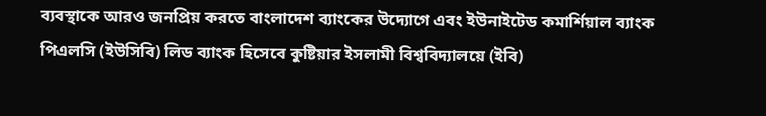ব্যবস্থাকে আরও জনপ্রিয় করতে বাংলাদেশ ব্যাংকের উদ্যোগে এবং ইউনাইটেড কমার্শিয়াল ব্যাংক পিএলসি (ইউসিবি) লিড ব্যাংক হিসেবে কুষ্টিয়ার ইসলামী বিশ্ববিদ্যালয়ে (ইবি)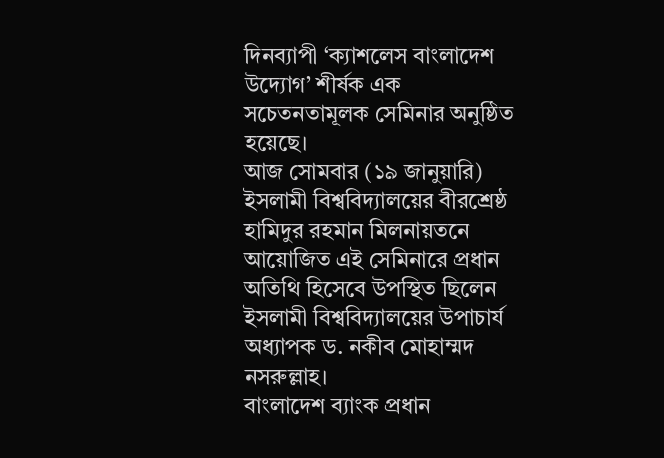দিনব্যাপী ‘ক্যাশলেস বাংলাদেশ উদ্যোগ’ শীর্ষক এক সচেতনতামূলক সেমিনার অনুষ্ঠিত হয়েছে।
আজ সোমবার (১৯ জানুয়ারি) ইসলামী বিশ্ববিদ্যালয়ের বীরশ্রেষ্ঠ হামিদুর রহমান মিলনায়তনে আয়োজিত এই সেমিনারে প্রধান অতিথি হিসেবে উপস্থিত ছিলেন ইসলামী বিশ্ববিদ্যালয়ের উপাচার্য অধ্যাপক ড. নকীব মোহাম্মদ নসরুল্লাহ।
বাংলাদেশ ব্যাংক প্রধান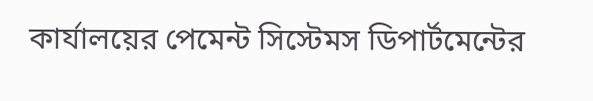কার্যালয়ের পেমেন্ট সিস্টেমস ডিপার্টমেন্টের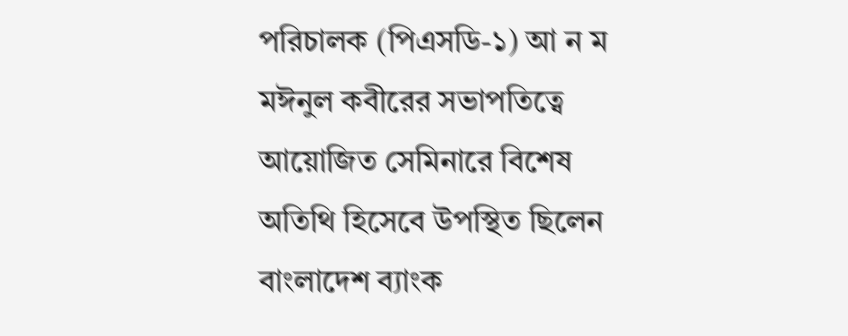পরিচালক (পিএসডি-১) আ ন ম মঈনুল কবীরের সভাপতিত্বে আয়োজিত সেমিনারে বিশেষ অতিথি হিসেবে উপস্থিত ছিলেন বাংলাদেশ ব্যাংক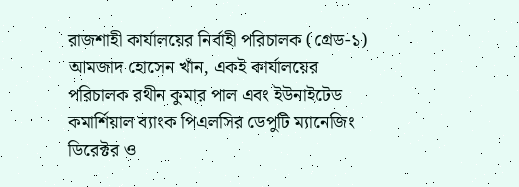রাজশাহী কার্যালয়ের নির্বাহী পরিচালক (গ্রেড-১) আমজাদ হোসেন খাঁন, একই কার্যালয়ের পরিচালক রথীন কুমার পাল এবং ইউনাইটেড কমার্শিয়াল ব্যাংক পিএলসির ডেপুটি ম্যানেজিং ডিরেক্টর ও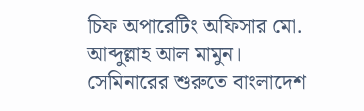চিফ অপারেটিং অফিসার মো. আব্দুল্লাহ আল মামুন।
সেমিনারের শুরুতে বাংলাদেশ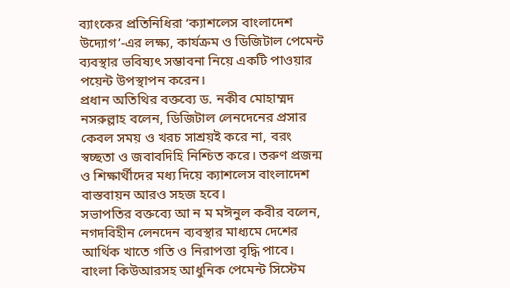ব্যাংকের প্রতিনিধিরা ‘ক্যাশলেস বাংলাদেশ উদ্যোগ’-এর লক্ষ্য, কার্যক্রম ও ডিজিটাল পেমেন্ট ব্যবস্থার ভবিষ্যৎ সম্ভাবনা নিয়ে একটি পাওয়ার পয়েন্ট উপস্থাপন করেন।
প্রধান অতিথির বক্তব্যে ড. নকীব মোহাম্মদ নসরুল্লাহ বলেন, ডিজিটাল লেনদেনের প্রসার কেবল সময় ও খরচ সাশ্রয়ই করে না, বরং স্বচ্ছতা ও জবাবদিহি নিশ্চিত করে। তরুণ প্রজন্ম ও শিক্ষার্থীদের মধ্য দিয়ে ক্যাশলেস বাংলাদেশ বাস্তবায়ন আরও সহজ হবে।
সভাপতির বক্তব্যে আ ন ম মঈনুল কবীর বলেন, নগদবিহীন লেনদেন ব্যবস্থার মাধ্যমে দেশের আর্থিক খাতে গতি ও নিরাপত্তা বৃদ্ধি পাবে। বাংলা কিউআরসহ আধুনিক পেমেন্ট সিস্টেম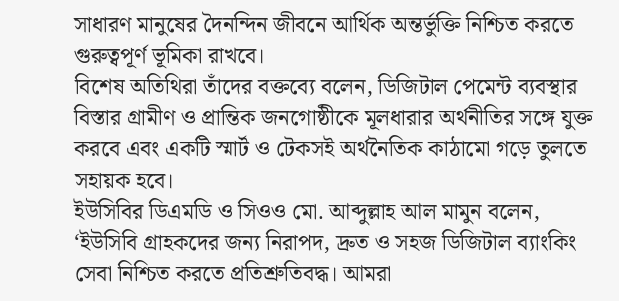সাধারণ মানুষের দৈনন্দিন জীবনে আর্থিক অন্তর্ভুক্তি নিশ্চিত করতে গুরুত্বপূর্ণ ভূমিকা রাখবে।
বিশেষ অতিথিরা তাঁদের বক্তব্যে বলেন, ডিজিটাল পেমেন্ট ব্যবস্থার বিস্তার গ্রামীণ ও প্রান্তিক জনগোষ্ঠীকে মূলধারার অর্থনীতির সঙ্গে যুক্ত করবে এবং একটি স্মার্ট ও টেকসই অর্থনৈতিক কাঠামো গড়ে তুলতে সহায়ক হবে।
ইউসিবির ডিএমডি ও সিওও মো. আব্দুল্লাহ আল মামুন বলেন, ‘ইউসিবি গ্রাহকদের জন্য নিরাপদ, দ্রুত ও সহজ ডিজিটাল ব্যাংকিং সেবা নিশ্চিত করতে প্রতিশ্রুতিবদ্ধ। আমরা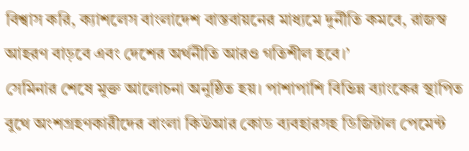বিশ্বাস করি, ক্যাশলেস বাংলাদেশ বাস্তবায়নের মাধ্যমে দুর্নীতি কমবে, রাজস্ব আহরণ বাড়বে এবং দেশের অর্থনীতি আরও গতিশীল হবে।’
সেমিনার শেষে মুক্ত আলোচনা অনুষ্ঠিত হয়। পাশাপাশি বিভিন্ন ব্যাংকের স্থাপিত বুথে অংশগ্রহণকারীদের বাংলা কিউআর কোড ব্যবহারসহ ডিজিটাল পেমেন্ট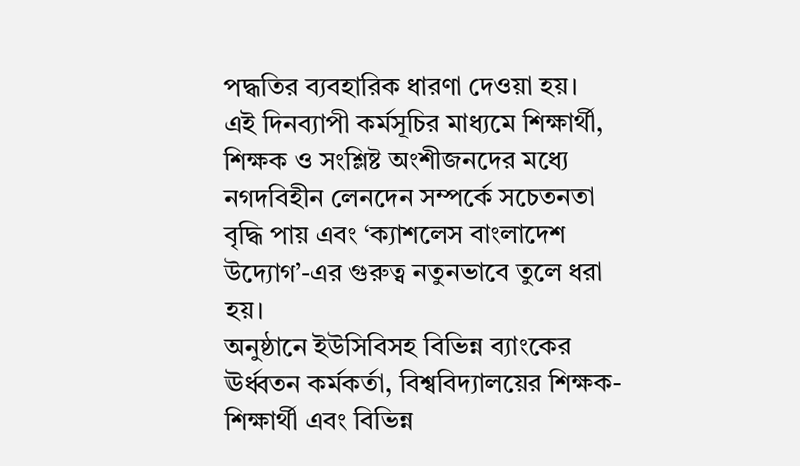পদ্ধতির ব্যবহারিক ধারণা দেওয়া হয়।
এই দিনব্যাপী কর্মসূচির মাধ্যমে শিক্ষার্থী, শিক্ষক ও সংশ্লিষ্ট অংশীজনদের মধ্যে নগদবিহীন লেনদেন সম্পর্কে সচেতনতা বৃদ্ধি পায় এবং ‘ক্যাশলেস বাংলাদেশ উদ্যোগ’-এর গুরুত্ব নতুনভাবে তুলে ধরা হয়।
অনুষ্ঠানে ইউসিবিসহ বিভিন্ন ব্যাংকের ঊর্ধ্বতন কর্মকর্তা, বিশ্ববিদ্যালয়ের শিক্ষক-শিক্ষার্থী এবং বিভিন্ন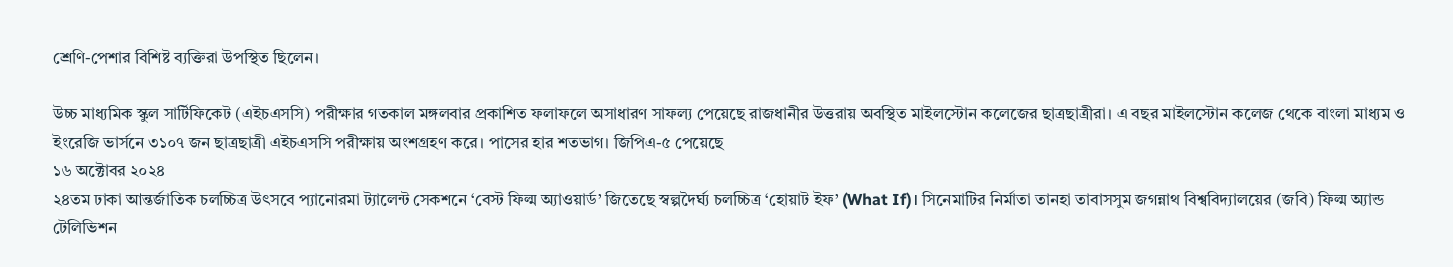শ্রেণি-পেশার বিশিষ্ট ব্যক্তিরা উপস্থিত ছিলেন।

উচ্চ মাধ্যমিক স্কুল সার্টিফিকেট (এইচএসসি) পরীক্ষার গতকাল মঙ্গলবার প্রকাশিত ফলাফলে অসাধারণ সাফল্য পেয়েছে রাজধানীর উত্তরায় অবস্থিত মাইলস্টোন কলেজের ছাত্রছাত্রীরা। এ বছর মাইলস্টোন কলেজ থেকে বাংলা মাধ্যম ও ইংরেজি ভার্সনে ৩১০৭ জন ছাত্রছাত্রী এইচএসসি পরীক্ষায় অংশগ্রহণ করে। পাসের হার শতভাগ। জিপিএ-৫ পেয়েছে
১৬ অক্টোবর ২০২৪
২৪তম ঢাকা আন্তর্জাতিক চলচ্চিত্র উৎসবে প্যানোরমা ট্যালেন্ট সেকশনে ‘বেস্ট ফিল্ম অ্যাওয়ার্ড’ জিতেছে স্বল্পদৈর্ঘ্য চলচ্চিত্র ‘হোয়াট ইফ’ (What If)। সিনেমাটির নির্মাতা তানহা তাবাসসুম জগন্নাথ বিশ্ববিদ্যালয়ের (জবি) ফিল্ম অ্যান্ড টেলিভিশন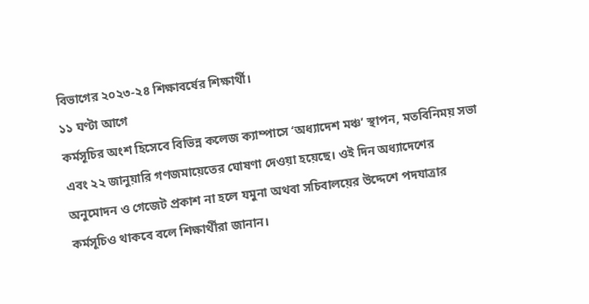বিভাগের ২০২৩-২৪ শিক্ষাবর্ষের শিক্ষার্থী।
১১ ঘণ্টা আগে
কর্মসূচির অংশ হিসেবে বিভিন্ন কলেজ ক্যাম্পাসে ‘অধ্যাদেশ মঞ্চ’ স্থাপন, মতবিনিময় সভা এবং ২২ জানুয়ারি গণজমায়েতের ঘোষণা দেওয়া হয়েছে। ওই দিন অধ্যাদেশের অনুমোদন ও গেজেট প্রকাশ না হলে যমুনা অথবা সচিবালয়ের উদ্দেশে পদযাত্রার কর্মসূচিও থাকবে বলে শিক্ষার্থীরা জানান।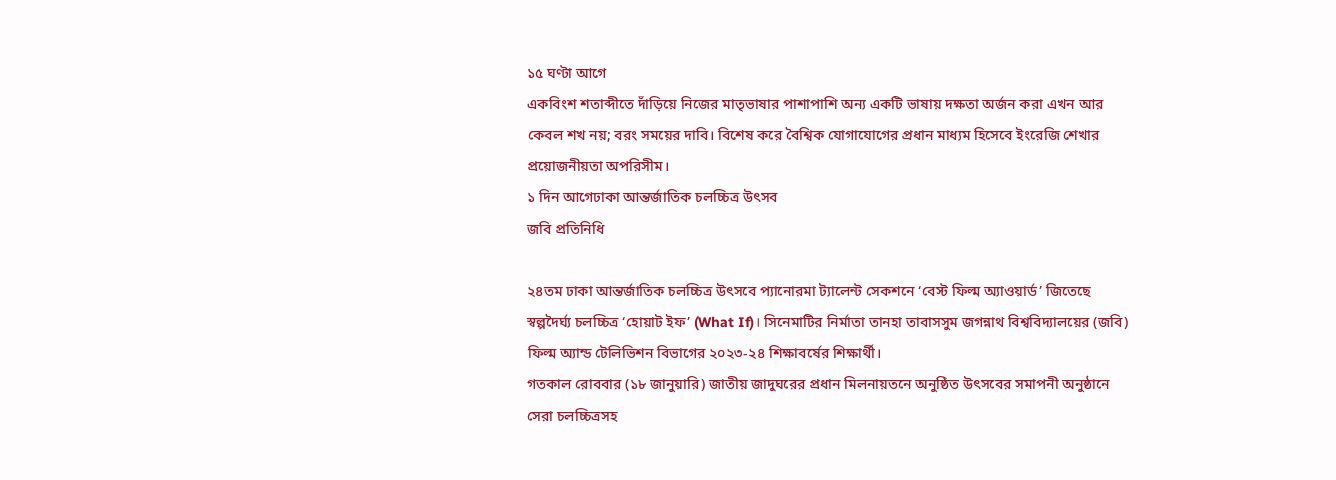১৫ ঘণ্টা আগে
একবিংশ শতাব্দীতে দাঁড়িয়ে নিজের মাতৃভাষার পাশাপাশি অন্য একটি ভাষায় দক্ষতা অর্জন করা এখন আর কেবল শখ নয়; বরং সময়ের দাবি। বিশেষ করে বৈশ্বিক যোগাযোগের প্রধান মাধ্যম হিসেবে ইংরেজি শেখার প্রয়োজনীয়তা অপরিসীম।
১ দিন আগেঢাকা আন্তর্জাতিক চলচ্চিত্র উৎসব
জবি প্রতিনিধি

২৪তম ঢাকা আন্তর্জাতিক চলচ্চিত্র উৎসবে প্যানোরমা ট্যালেন্ট সেকশনে ‘বেস্ট ফিল্ম অ্যাওয়ার্ড’ জিতেছে স্বল্পদৈর্ঘ্য চলচ্চিত্র ‘হোয়াট ইফ’ (What If)। সিনেমাটির নির্মাতা তানহা তাবাসসুম জগন্নাথ বিশ্ববিদ্যালয়ের (জবি) ফিল্ম অ্যান্ড টেলিভিশন বিভাগের ২০২৩-২৪ শিক্ষাবর্ষের শিক্ষার্থী।
গতকাল রোববার (১৮ জানুয়ারি) জাতীয় জাদুঘরের প্রধান মিলনায়তনে অনুষ্ঠিত উৎসবের সমাপনী অনুষ্ঠানে সেরা চলচ্চিত্রসহ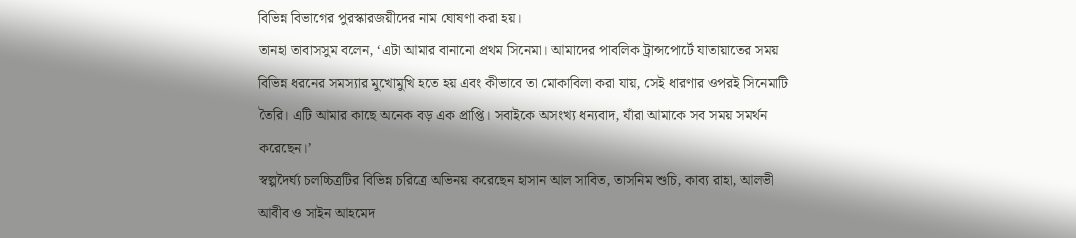বিভিন্ন বিভাগের পুরস্কারজয়ীদের নাম ঘোষণা করা হয়।
তানহা তাবাসসুম বলেন, ‘এটা আমার বানানো প্রথম সিনেমা। আমাদের পাবলিক ট্রান্সপোর্টে যাতায়াতের সময় বিভিন্ন ধরনের সমস্যার মুখোমুখি হতে হয় এবং কীভাবে তা মোকাবিলা করা যায়, সেই ধারণার ওপরই সিনেমাটি তৈরি। এটি আমার কাছে অনেক বড় এক প্রাপ্তি। সবাইকে অসংখ্য ধন্যবাদ, যাঁরা আমাকে সব সময় সমর্থন করেছেন।’
স্বল্পদৈর্ঘ্য চলচ্চিত্রটির বিভিন্ন চরিত্রে অভিনয় করেছেন হাসান আল সাবিত, তাসনিম শুচি, কাব্য রাহা, আলভী আবীব ও সাইন আহমেদ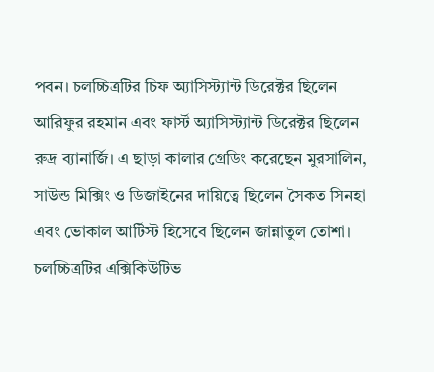পবন। চলচ্চিত্রটির চিফ অ্যাসিস্ট্যান্ট ডিরেক্টর ছিলেন আরিফুর রহমান এবং ফার্স্ট অ্যাসিস্ট্যান্ট ডিরেক্টর ছিলেন রুদ্র ব্যানার্জি। এ ছাড়া কালার গ্রেডিং করেছেন মুরসালিন, সাউন্ড মিক্সিং ও ডিজাইনের দায়িত্বে ছিলেন সৈকত সিনহা এবং ভোকাল আর্টিস্ট হিসেবে ছিলেন জান্নাতুল তোশা। চলচ্চিত্রটির এক্সিকিউটিভ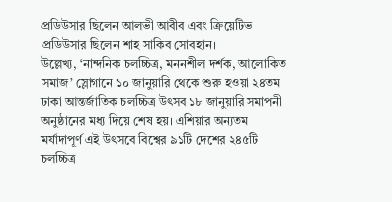প্রডিউসার ছিলেন আলভী আবীব এবং ক্রিয়েটিভ প্রডিউসার ছিলেন শাহ সাকিব সোবহান।
উল্লেখ্য, ‘নান্দনিক চলচ্চিত্র, মননশীল দর্শক, আলোকিত সমাজ’ স্লোগানে ১০ জানুয়ারি থেকে শুরু হওয়া ২৪তম ঢাকা আন্তর্জাতিক চলচ্চিত্র উৎসব ১৮ জানুয়ারি সমাপনী অনুষ্ঠানের মধ্য দিয়ে শেষ হয়। এশিয়ার অন্যতম মর্যাদাপূর্ণ এই উৎসবে বিশ্বের ৯১টি দেশের ২৪৫টি চলচ্চিত্র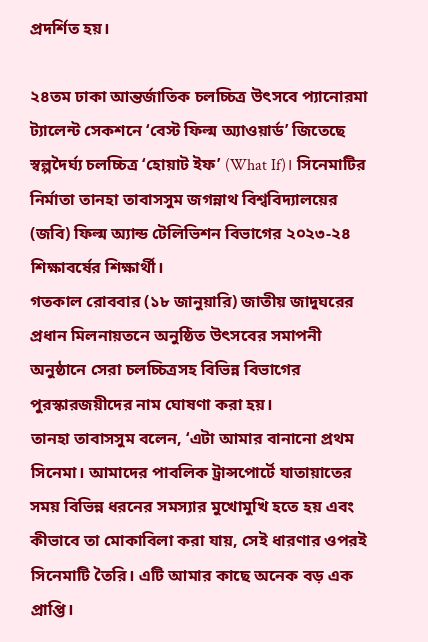প্রদর্শিত হয়।

২৪তম ঢাকা আন্তর্জাতিক চলচ্চিত্র উৎসবে প্যানোরমা ট্যালেন্ট সেকশনে ‘বেস্ট ফিল্ম অ্যাওয়ার্ড’ জিতেছে স্বল্পদৈর্ঘ্য চলচ্চিত্র ‘হোয়াট ইফ’ (What If)। সিনেমাটির নির্মাতা তানহা তাবাসসুম জগন্নাথ বিশ্ববিদ্যালয়ের (জবি) ফিল্ম অ্যান্ড টেলিভিশন বিভাগের ২০২৩-২৪ শিক্ষাবর্ষের শিক্ষার্থী।
গতকাল রোববার (১৮ জানুয়ারি) জাতীয় জাদুঘরের প্রধান মিলনায়তনে অনুষ্ঠিত উৎসবের সমাপনী অনুষ্ঠানে সেরা চলচ্চিত্রসহ বিভিন্ন বিভাগের পুরস্কারজয়ীদের নাম ঘোষণা করা হয়।
তানহা তাবাসসুম বলেন, ‘এটা আমার বানানো প্রথম সিনেমা। আমাদের পাবলিক ট্রান্সপোর্টে যাতায়াতের সময় বিভিন্ন ধরনের সমস্যার মুখোমুখি হতে হয় এবং কীভাবে তা মোকাবিলা করা যায়, সেই ধারণার ওপরই সিনেমাটি তৈরি। এটি আমার কাছে অনেক বড় এক প্রাপ্তি।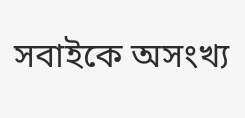সবাইকে অসংখ্য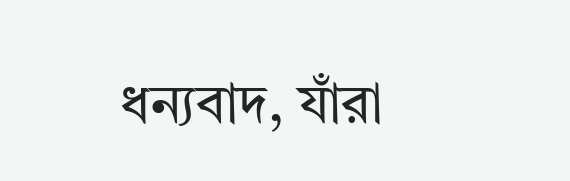ধন্যবাদ, যাঁরা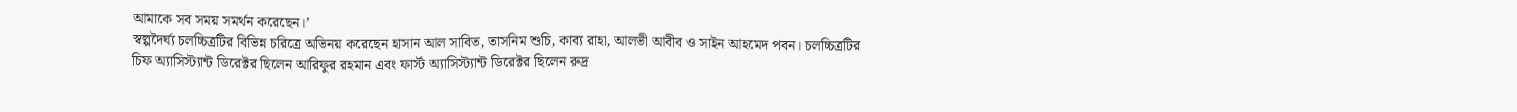আমাকে সব সময় সমর্থন করেছেন।’
স্বল্পদৈর্ঘ্য চলচ্চিত্রটির বিভিন্ন চরিত্রে অভিনয় করেছেন হাসান আল সাবিত, তাসনিম শুচি, কাব্য রাহা, আলভী আবীব ও সাইন আহমেদ পবন। চলচ্চিত্রটির চিফ অ্যাসিস্ট্যান্ট ডিরেক্টর ছিলেন আরিফুর রহমান এবং ফার্স্ট অ্যাসিস্ট্যান্ট ডিরেক্টর ছিলেন রুদ্র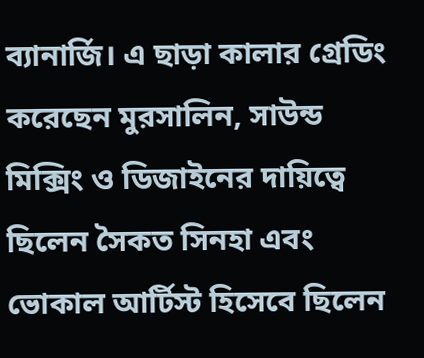ব্যানার্জি। এ ছাড়া কালার গ্রেডিং করেছেন মুরসালিন, সাউন্ড মিক্সিং ও ডিজাইনের দায়িত্বে ছিলেন সৈকত সিনহা এবং ভোকাল আর্টিস্ট হিসেবে ছিলেন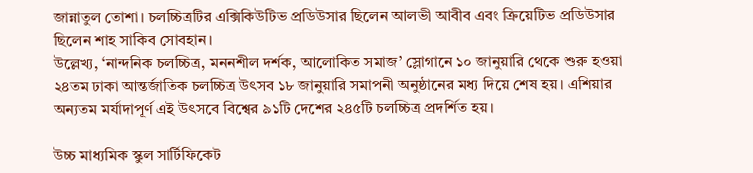জান্নাতুল তোশা। চলচ্চিত্রটির এক্সিকিউটিভ প্রডিউসার ছিলেন আলভী আবীব এবং ক্রিয়েটিভ প্রডিউসার ছিলেন শাহ সাকিব সোবহান।
উল্লেখ্য, ‘নান্দনিক চলচ্চিত্র, মননশীল দর্শক, আলোকিত সমাজ’ স্লোগানে ১০ জানুয়ারি থেকে শুরু হওয়া ২৪তম ঢাকা আন্তর্জাতিক চলচ্চিত্র উৎসব ১৮ জানুয়ারি সমাপনী অনুষ্ঠানের মধ্য দিয়ে শেষ হয়। এশিয়ার অন্যতম মর্যাদাপূর্ণ এই উৎসবে বিশ্বের ৯১টি দেশের ২৪৫টি চলচ্চিত্র প্রদর্শিত হয়।

উচ্চ মাধ্যমিক স্কুল সার্টিফিকেট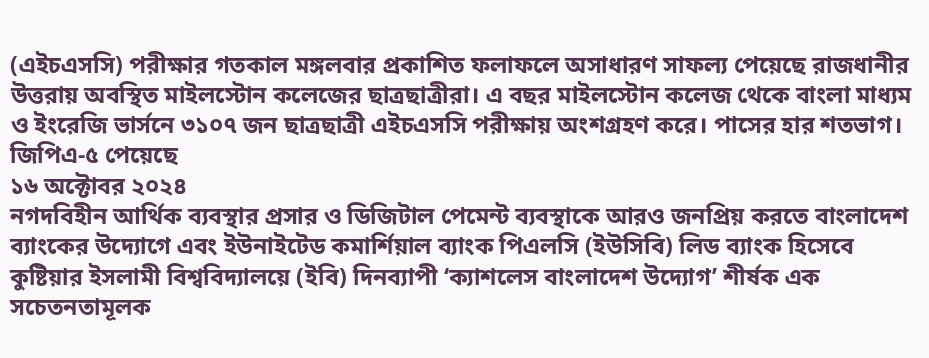(এইচএসসি) পরীক্ষার গতকাল মঙ্গলবার প্রকাশিত ফলাফলে অসাধারণ সাফল্য পেয়েছে রাজধানীর উত্তরায় অবস্থিত মাইলস্টোন কলেজের ছাত্রছাত্রীরা। এ বছর মাইলস্টোন কলেজ থেকে বাংলা মাধ্যম ও ইংরেজি ভার্সনে ৩১০৭ জন ছাত্রছাত্রী এইচএসসি পরীক্ষায় অংশগ্রহণ করে। পাসের হার শতভাগ। জিপিএ-৫ পেয়েছে
১৬ অক্টোবর ২০২৪
নগদবিহীন আর্থিক ব্যবস্থার প্রসার ও ডিজিটাল পেমেন্ট ব্যবস্থাকে আরও জনপ্রিয় করতে বাংলাদেশ ব্যাংকের উদ্যোগে এবং ইউনাইটেড কমার্শিয়াল ব্যাংক পিএলসি (ইউসিবি) লিড ব্যাংক হিসেবে কুষ্টিয়ার ইসলামী বিশ্ববিদ্যালয়ে (ইবি) দিনব্যাপী ‘ক্যাশলেস বাংলাদেশ উদ্যোগ’ শীর্ষক এক সচেতনতামূলক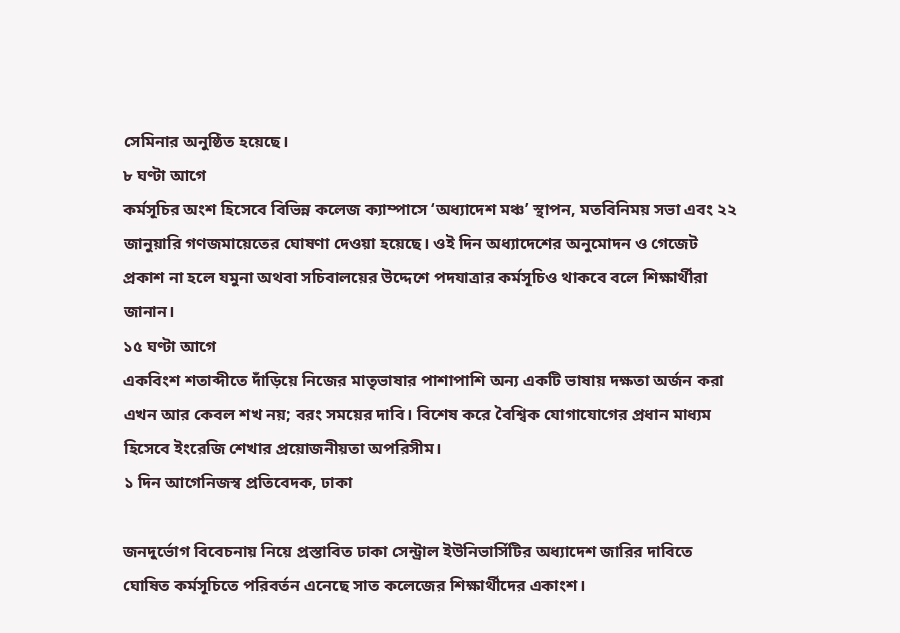সেমিনার অনুষ্ঠিত হয়েছে।
৮ ঘণ্টা আগে
কর্মসূচির অংশ হিসেবে বিভিন্ন কলেজ ক্যাম্পাসে ‘অধ্যাদেশ মঞ্চ’ স্থাপন, মতবিনিময় সভা এবং ২২ জানুয়ারি গণজমায়েতের ঘোষণা দেওয়া হয়েছে। ওই দিন অধ্যাদেশের অনুমোদন ও গেজেট প্রকাশ না হলে যমুনা অথবা সচিবালয়ের উদ্দেশে পদযাত্রার কর্মসূচিও থাকবে বলে শিক্ষার্থীরা জানান।
১৫ ঘণ্টা আগে
একবিংশ শতাব্দীতে দাঁড়িয়ে নিজের মাতৃভাষার পাশাপাশি অন্য একটি ভাষায় দক্ষতা অর্জন করা এখন আর কেবল শখ নয়; বরং সময়ের দাবি। বিশেষ করে বৈশ্বিক যোগাযোগের প্রধান মাধ্যম হিসেবে ইংরেজি শেখার প্রয়োজনীয়তা অপরিসীম।
১ দিন আগেনিজস্ব প্রতিবেদক, ঢাকা

জনদুর্ভোগ বিবেচনায় নিয়ে প্রস্তাবিত ঢাকা সেন্ট্রাল ইউনিভার্সিটির অধ্যাদেশ জারির দাবিতে ঘোষিত কর্মসূচিতে পরিবর্তন এনেছে সাত কলেজের শিক্ষার্থীদের একাংশ।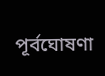পূর্বঘোষণা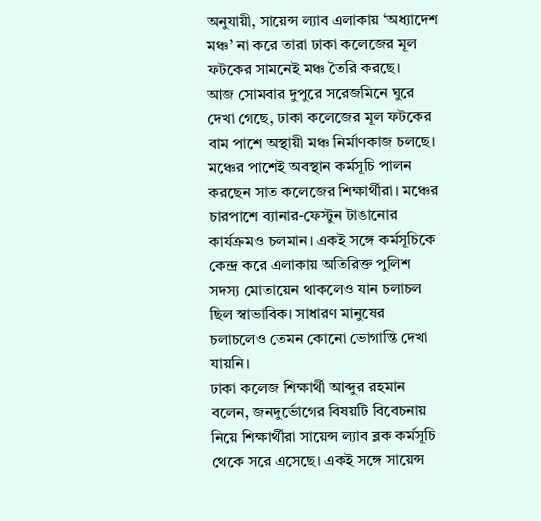অনুযায়ী, সায়েন্স ল্যাব এলাকায় ‘অধ্যাদেশ মঞ্চ’ না করে তারা ঢাকা কলেজের মূল ফটকের সামনেই মঞ্চ তৈরি করছে।
আজ সোমবার দুপুরে সরেজমিনে ঘুরে দেখা গেছে, ঢাকা কলেজের মূল ফটকের বাম পাশে অস্থায়ী মঞ্চ নির্মাণকাজ চলছে। মঞ্চের পাশেই অবস্থান কর্মসূচি পালন করছেন সাত কলেজের শিক্ষার্থীরা। মঞ্চের চারপাশে ব্যানার-ফেস্টুন টাঙানোর কার্যক্রমও চলমান। একই সঙ্গে কর্মসূচিকে কেন্দ্র করে এলাকায় অতিরিক্ত পুলিশ সদস্য মোতায়েন থাকলেও যান চলাচল ছিল স্বাভাবিক। সাধারণ মানুষের চলাচলেও তেমন কোনো ভোগান্তি দেখা যায়নি।
ঢাকা কলেজ শিক্ষার্থী আব্দুর রহমান বলেন, জনদুর্ভোগের বিষয়টি বিবেচনায় নিয়ে শিক্ষার্থীরা সায়েন্স ল্যাব ব্লক কর্মসূচি থেকে সরে এসেছে। একই সঙ্গে সায়েন্স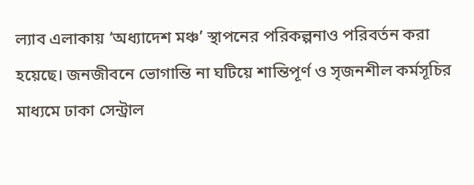ল্যাব এলাকায় ‘অধ্যাদেশ মঞ্চ’ স্থাপনের পরিকল্পনাও পরিবর্তন করা হয়েছে। জনজীবনে ভোগান্তি না ঘটিয়ে শান্তিপূর্ণ ও সৃজনশীল কর্মসূচির মাধ্যমে ঢাকা সেন্ট্রাল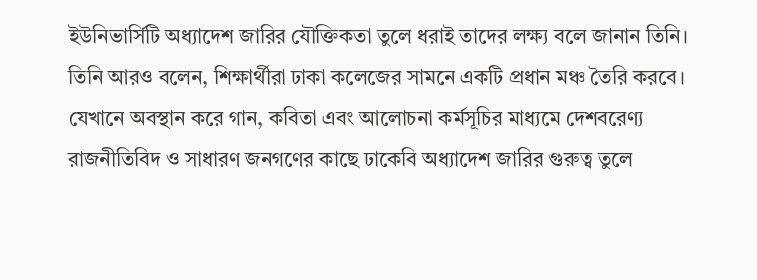ইউনিভার্সিটি অধ্যাদেশ জারির যৌক্তিকতা তুলে ধরাই তাদের লক্ষ্য বলে জানান তিনি।
তিনি আরও বলেন, শিক্ষার্থীরা ঢাকা কলেজের সামনে একটি প্রধান মঞ্চ তৈরি করবে। যেখানে অবস্থান করে গান, কবিতা এবং আলোচনা কর্মসূচির মাধ্যমে দেশবরেণ্য রাজনীতিবিদ ও সাধারণ জনগণের কাছে ঢাকেবি অধ্যাদেশ জারির গুরুত্ব তুলে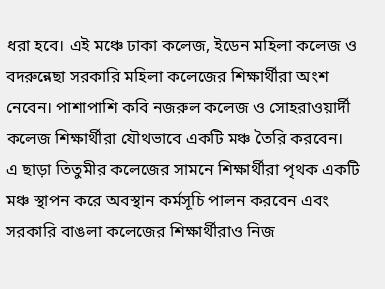ধরা হবে। এই মঞ্চে ঢাকা কলেজ, ইডেন মহিলা কলেজ ও বদরুন্নেছা সরকারি মহিলা কলেজের শিক্ষার্থীরা অংশ নেবেন। পাশাপাশি কবি নজরুল কলেজ ও সোহরাওয়ার্দী কলেজ শিক্ষার্থীরা যৌথভাবে একটি মঞ্চ তৈরি করবেন।
এ ছাড়া তিতুমীর কলেজের সামনে শিক্ষার্থীরা পৃথক একটি মঞ্চ স্থাপন করে অবস্থান কর্মসূচি পালন করবেন এবং সরকারি বাঙলা কলেজের শিক্ষার্থীরাও নিজ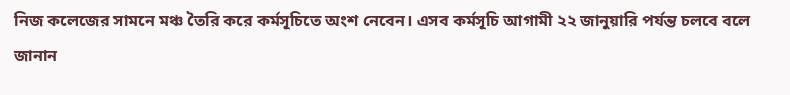নিজ কলেজের সামনে মঞ্চ তৈরি করে কর্মসূচিতে অংশ নেবেন। এসব কর্মসূচি আগামী ২২ জানুয়ারি পর্যন্ত চলবে বলে জানান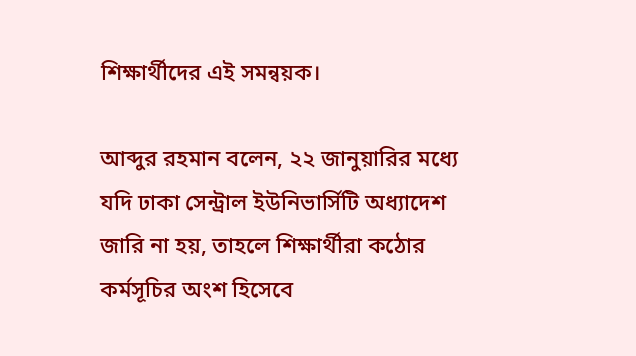শিক্ষার্থীদের এই সমন্বয়ক।

আব্দুর রহমান বলেন, ২২ জানুয়ারির মধ্যে যদি ঢাকা সেন্ট্রাল ইউনিভার্সিটি অধ্যাদেশ জারি না হয়, তাহলে শিক্ষার্থীরা কঠোর কর্মসূচির অংশ হিসেবে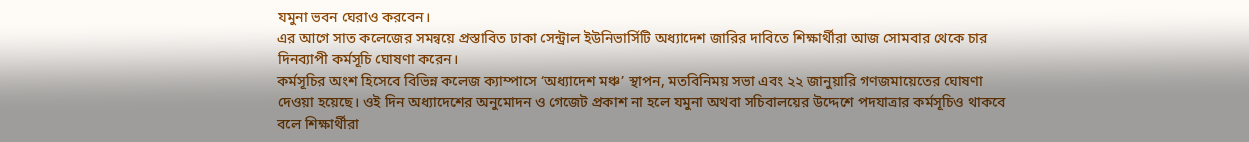যমুনা ভবন ঘেরাও করবেন।
এর আগে সাত কলেজের সমন্বয়ে প্রস্তাবিত ঢাকা সেন্ট্রাল ইউনিভার্সিটি অধ্যাদেশ জারির দাবিতে শিক্ষার্থীরা আজ সোমবার থেকে চার দিনব্যাপী কর্মসূচি ঘোষণা করেন।
কর্মসূচির অংশ হিসেবে বিভিন্ন কলেজ ক্যাম্পাসে ‘অধ্যাদেশ মঞ্চ’ স্থাপন, মতবিনিময় সভা এবং ২২ জানুয়ারি গণজমায়েতের ঘোষণা দেওয়া হয়েছে। ওই দিন অধ্যাদেশের অনুমোদন ও গেজেট প্রকাশ না হলে যমুনা অথবা সচিবালয়ের উদ্দেশে পদযাত্রার কর্মসূচিও থাকবে বলে শিক্ষার্থীরা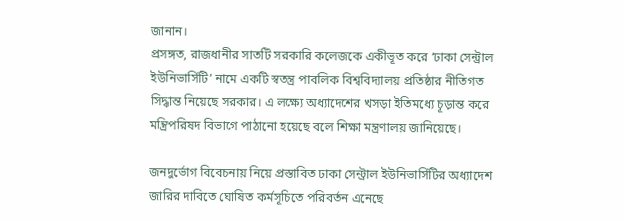জানান।
প্রসঙ্গত, রাজধানীর সাতটি সরকারি কলেজকে একীভূত করে ‘ঢাকা সেন্ট্রাল ইউনিভার্সিটি’ নামে একটি স্বতন্ত্র পাবলিক বিশ্ববিদ্যালয় প্রতিষ্ঠার নীতিগত সিদ্ধান্ত নিয়েছে সরকার। এ লক্ষ্যে অধ্যাদেশের খসড়া ইতিমধ্যে চূড়ান্ত করে মন্ত্রিপরিষদ বিভাগে পাঠানো হয়েছে বলে শিক্ষা মন্ত্রণালয় জানিয়েছে।

জনদুর্ভোগ বিবেচনায় নিয়ে প্রস্তাবিত ঢাকা সেন্ট্রাল ইউনিভার্সিটির অধ্যাদেশ জারির দাবিতে ঘোষিত কর্মসূচিতে পরিবর্তন এনেছে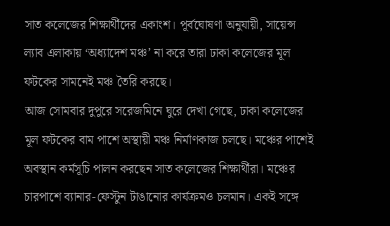সাত কলেজের শিক্ষার্থীদের একাংশ। পূর্বঘোষণা অনুযায়ী, সায়েন্স ল্যাব এলাকায় ‘অধ্যাদেশ মঞ্চ’ না করে তারা ঢাকা কলেজের মূল ফটকের সামনেই মঞ্চ তৈরি করছে।
আজ সোমবার দুপুরে সরেজমিনে ঘুরে দেখা গেছে, ঢাকা কলেজের মূল ফটকের বাম পাশে অস্থায়ী মঞ্চ নির্মাণকাজ চলছে। মঞ্চের পাশেই অবস্থান কর্মসূচি পালন করছেন সাত কলেজের শিক্ষার্থীরা। মঞ্চের চারপাশে ব্যানার-ফেস্টুন টাঙানোর কার্যক্রমও চলমান। একই সঙ্গে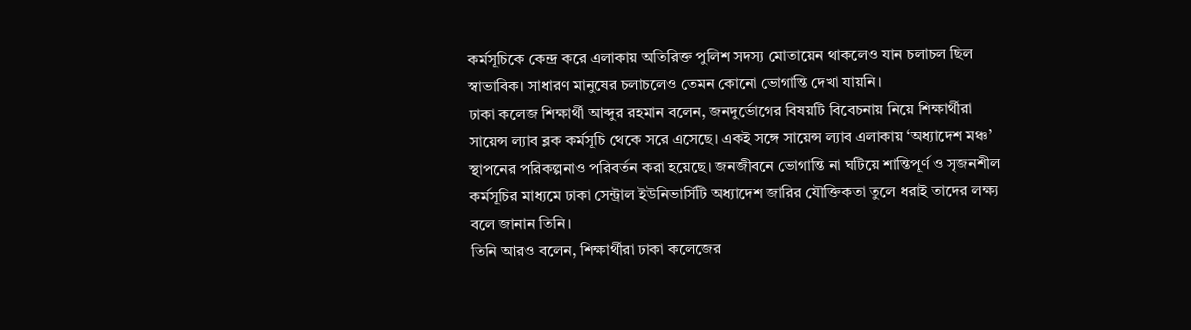কর্মসূচিকে কেন্দ্র করে এলাকায় অতিরিক্ত পুলিশ সদস্য মোতায়েন থাকলেও যান চলাচল ছিল স্বাভাবিক। সাধারণ মানুষের চলাচলেও তেমন কোনো ভোগান্তি দেখা যায়নি।
ঢাকা কলেজ শিক্ষার্থী আব্দুর রহমান বলেন, জনদুর্ভোগের বিষয়টি বিবেচনায় নিয়ে শিক্ষার্থীরা সায়েন্স ল্যাব ব্লক কর্মসূচি থেকে সরে এসেছে। একই সঙ্গে সায়েন্স ল্যাব এলাকায় ‘অধ্যাদেশ মঞ্চ’ স্থাপনের পরিকল্পনাও পরিবর্তন করা হয়েছে। জনজীবনে ভোগান্তি না ঘটিয়ে শান্তিপূর্ণ ও সৃজনশীল কর্মসূচির মাধ্যমে ঢাকা সেন্ট্রাল ইউনিভার্সিটি অধ্যাদেশ জারির যৌক্তিকতা তুলে ধরাই তাদের লক্ষ্য বলে জানান তিনি।
তিনি আরও বলেন, শিক্ষার্থীরা ঢাকা কলেজের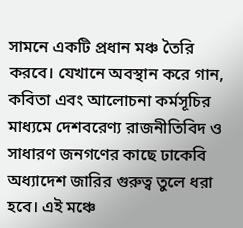সামনে একটি প্রধান মঞ্চ তৈরি করবে। যেখানে অবস্থান করে গান, কবিতা এবং আলোচনা কর্মসূচির মাধ্যমে দেশবরেণ্য রাজনীতিবিদ ও সাধারণ জনগণের কাছে ঢাকেবি অধ্যাদেশ জারির গুরুত্ব তুলে ধরা হবে। এই মঞ্চে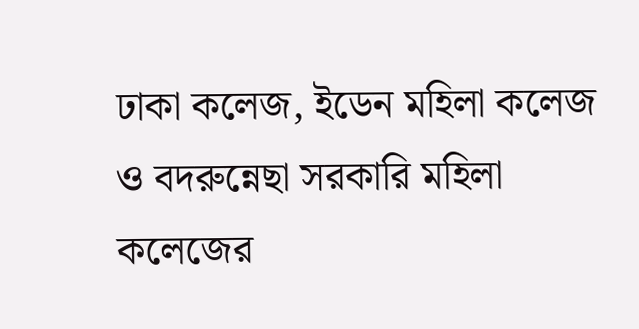ঢাকা কলেজ, ইডেন মহিলা কলেজ ও বদরুন্নেছা সরকারি মহিলা কলেজের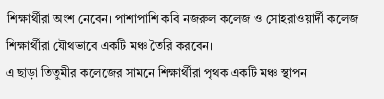শিক্ষার্থীরা অংশ নেবেন। পাশাপাশি কবি নজরুল কলেজ ও সোহরাওয়ার্দী কলেজ শিক্ষার্থীরা যৌথভাবে একটি মঞ্চ তৈরি করবেন।
এ ছাড়া তিতুমীর কলেজের সামনে শিক্ষার্থীরা পৃথক একটি মঞ্চ স্থাপন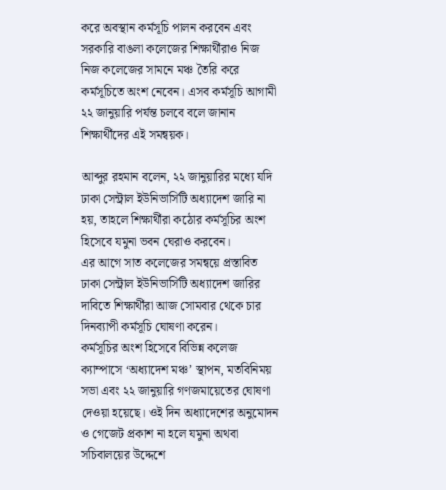করে অবস্থান কর্মসূচি পালন করবেন এবং সরকারি বাঙলা কলেজের শিক্ষার্থীরাও নিজ নিজ কলেজের সামনে মঞ্চ তৈরি করে কর্মসূচিতে অংশ নেবেন। এসব কর্মসূচি আগামী ২২ জানুয়ারি পর্যন্ত চলবে বলে জানান শিক্ষার্থীদের এই সমন্বয়ক।

আব্দুর রহমান বলেন, ২২ জানুয়ারির মধ্যে যদি ঢাকা সেন্ট্রাল ইউনিভার্সিটি অধ্যাদেশ জারি না হয়, তাহলে শিক্ষার্থীরা কঠোর কর্মসূচির অংশ হিসেবে যমুনা ভবন ঘেরাও করবেন।
এর আগে সাত কলেজের সমন্বয়ে প্রস্তাবিত ঢাকা সেন্ট্রাল ইউনিভার্সিটি অধ্যাদেশ জারির দাবিতে শিক্ষার্থীরা আজ সোমবার থেকে চার দিনব্যাপী কর্মসূচি ঘোষণা করেন।
কর্মসূচির অংশ হিসেবে বিভিন্ন কলেজ ক্যাম্পাসে ‘অধ্যাদেশ মঞ্চ’ স্থাপন, মতবিনিময় সভা এবং ২২ জানুয়ারি গণজমায়েতের ঘোষণা দেওয়া হয়েছে। ওই দিন অধ্যাদেশের অনুমোদন ও গেজেট প্রকাশ না হলে যমুনা অথবা সচিবালয়ের উদ্দেশে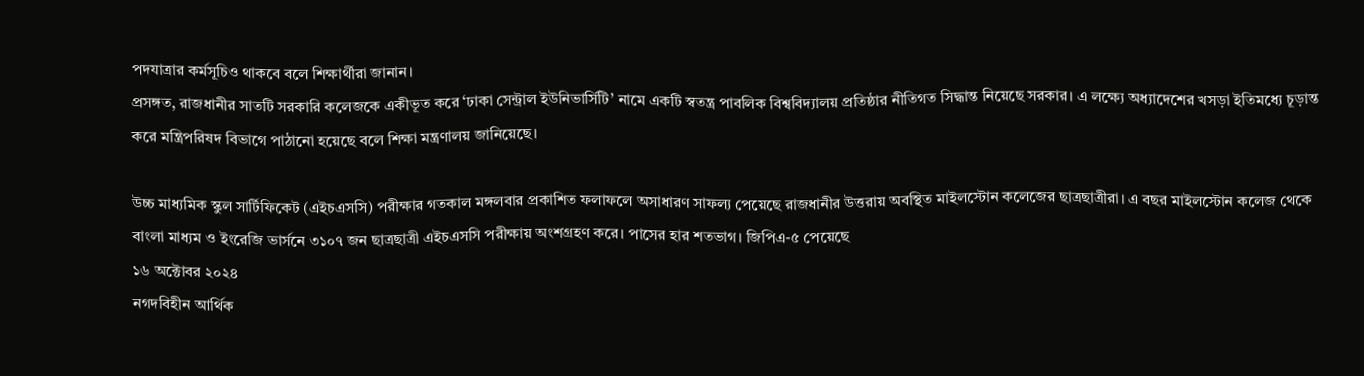পদযাত্রার কর্মসূচিও থাকবে বলে শিক্ষার্থীরা জানান।
প্রসঙ্গত, রাজধানীর সাতটি সরকারি কলেজকে একীভূত করে ‘ঢাকা সেন্ট্রাল ইউনিভার্সিটি’ নামে একটি স্বতন্ত্র পাবলিক বিশ্ববিদ্যালয় প্রতিষ্ঠার নীতিগত সিদ্ধান্ত নিয়েছে সরকার। এ লক্ষ্যে অধ্যাদেশের খসড়া ইতিমধ্যে চূড়ান্ত করে মন্ত্রিপরিষদ বিভাগে পাঠানো হয়েছে বলে শিক্ষা মন্ত্রণালয় জানিয়েছে।

উচ্চ মাধ্যমিক স্কুল সার্টিফিকেট (এইচএসসি) পরীক্ষার গতকাল মঙ্গলবার প্রকাশিত ফলাফলে অসাধারণ সাফল্য পেয়েছে রাজধানীর উত্তরায় অবস্থিত মাইলস্টোন কলেজের ছাত্রছাত্রীরা। এ বছর মাইলস্টোন কলেজ থেকে বাংলা মাধ্যম ও ইংরেজি ভার্সনে ৩১০৭ জন ছাত্রছাত্রী এইচএসসি পরীক্ষায় অংশগ্রহণ করে। পাসের হার শতভাগ। জিপিএ-৫ পেয়েছে
১৬ অক্টোবর ২০২৪
নগদবিহীন আর্থিক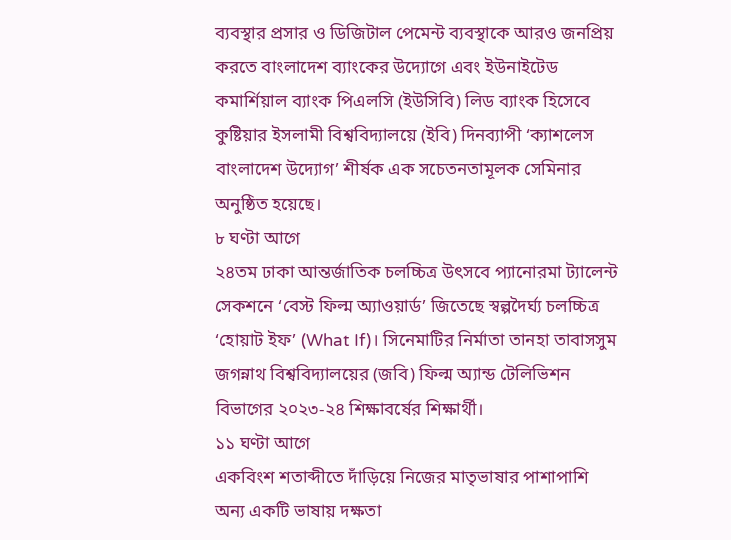ব্যবস্থার প্রসার ও ডিজিটাল পেমেন্ট ব্যবস্থাকে আরও জনপ্রিয় করতে বাংলাদেশ ব্যাংকের উদ্যোগে এবং ইউনাইটেড কমার্শিয়াল ব্যাংক পিএলসি (ইউসিবি) লিড ব্যাংক হিসেবে কুষ্টিয়ার ইসলামী বিশ্ববিদ্যালয়ে (ইবি) দিনব্যাপী ‘ক্যাশলেস বাংলাদেশ উদ্যোগ’ শীর্ষক এক সচেতনতামূলক সেমিনার অনুষ্ঠিত হয়েছে।
৮ ঘণ্টা আগে
২৪তম ঢাকা আন্তর্জাতিক চলচ্চিত্র উৎসবে প্যানোরমা ট্যালেন্ট সেকশনে ‘বেস্ট ফিল্ম অ্যাওয়ার্ড’ জিতেছে স্বল্পদৈর্ঘ্য চলচ্চিত্র ‘হোয়াট ইফ’ (What If)। সিনেমাটির নির্মাতা তানহা তাবাসসুম জগন্নাথ বিশ্ববিদ্যালয়ের (জবি) ফিল্ম অ্যান্ড টেলিভিশন বিভাগের ২০২৩-২৪ শিক্ষাবর্ষের শিক্ষার্থী।
১১ ঘণ্টা আগে
একবিংশ শতাব্দীতে দাঁড়িয়ে নিজের মাতৃভাষার পাশাপাশি অন্য একটি ভাষায় দক্ষতা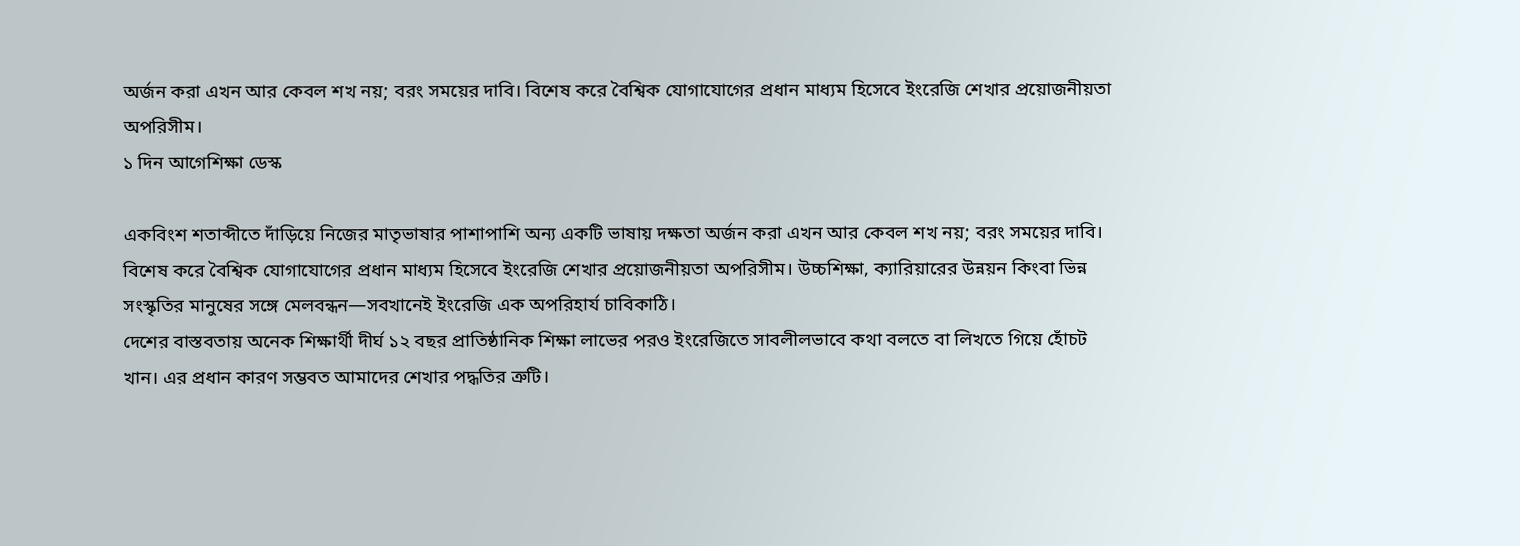অর্জন করা এখন আর কেবল শখ নয়; বরং সময়ের দাবি। বিশেষ করে বৈশ্বিক যোগাযোগের প্রধান মাধ্যম হিসেবে ইংরেজি শেখার প্রয়োজনীয়তা অপরিসীম।
১ দিন আগেশিক্ষা ডেস্ক

একবিংশ শতাব্দীতে দাঁড়িয়ে নিজের মাতৃভাষার পাশাপাশি অন্য একটি ভাষায় দক্ষতা অর্জন করা এখন আর কেবল শখ নয়; বরং সময়ের দাবি। বিশেষ করে বৈশ্বিক যোগাযোগের প্রধান মাধ্যম হিসেবে ইংরেজি শেখার প্রয়োজনীয়তা অপরিসীম। উচ্চশিক্ষা, ক্যারিয়ারের উন্নয়ন কিংবা ভিন্ন সংস্কৃতির মানুষের সঙ্গে মেলবন্ধন—সবখানেই ইংরেজি এক অপরিহার্য চাবিকাঠি।
দেশের বাস্তবতায় অনেক শিক্ষার্থী দীর্ঘ ১২ বছর প্রাতিষ্ঠানিক শিক্ষা লাভের পরও ইংরেজিতে সাবলীলভাবে কথা বলতে বা লিখতে গিয়ে হোঁচট খান। এর প্রধান কারণ সম্ভবত আমাদের শেখার পদ্ধতির ত্রুটি।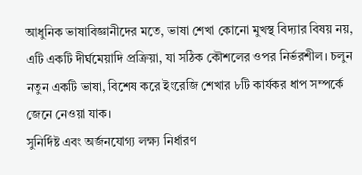আধুনিক ভাষাবিজ্ঞানীদের মতে, ভাষা শেখা কোনো মুখস্থ বিদ্যার বিষয় নয়, এটি একটি দীর্ঘমেয়াদি প্রক্রিয়া, যা সঠিক কৌশলের ওপর নির্ভরশীল। চলুন নতুন একটি ভাষা, বিশেষ করে ইংরেজি শেখার ৮টি কার্যকর ধাপ সম্পর্কে জেনে নেওয়া যাক।
সুনির্দিষ্ট এবং অর্জনযোগ্য লক্ষ্য নির্ধারণ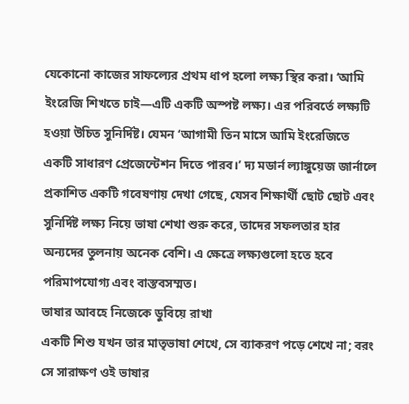যেকোনো কাজের সাফল্যের প্রথম ধাপ হলো লক্ষ্য স্থির করা। ‘আমি ইংরেজি শিখতে চাই—এটি একটি অস্পষ্ট লক্ষ্য। এর পরিবর্তে লক্ষ্যটি হওয়া উচিত সুনির্দিষ্ট। যেমন ‘আগামী তিন মাসে আমি ইংরেজিতে একটি সাধারণ প্রেজেন্টেশন দিতে পারব।’ দ্য মডার্ন ল্যাঙ্গুয়েজ জার্নালে প্রকাশিত একটি গবেষণায় দেখা গেছে, যেসব শিক্ষার্থী ছোট ছোট এবং সুনির্দিষ্ট লক্ষ্য নিয়ে ভাষা শেখা শুরু করে, তাদের সফলতার হার অন্যদের তুলনায় অনেক বেশি। এ ক্ষেত্রে লক্ষ্যগুলো হতে হবে পরিমাপযোগ্য এবং বাস্তবসম্মত।
ভাষার আবহে নিজেকে ডুবিয়ে রাখা
একটি শিশু যখন তার মাতৃভাষা শেখে, সে ব্যাকরণ পড়ে শেখে না; বরং সে সারাক্ষণ ওই ভাষার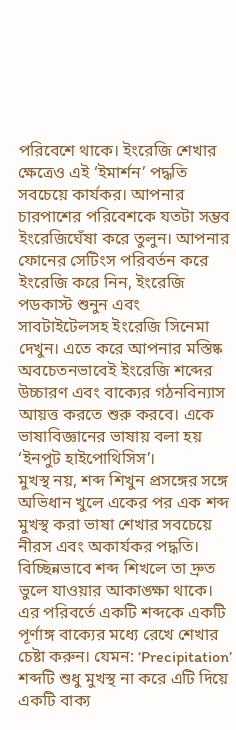পরিবেশে থাকে। ইংরেজি শেখার ক্ষেত্রেও এই ‘ইমার্শন’ পদ্ধতি সবচেয়ে কার্যকর। আপনার চারপাশের পরিবেশকে যতটা সম্ভব ইংরেজিঘেঁষা করে তুলুন। আপনার ফোনের সেটিংস পরিবর্তন করে ইংরেজি করে নিন, ইংরেজি পডকাস্ট শুনুন এবং সাবটাইটেলসহ ইংরেজি সিনেমা দেখুন। এতে করে আপনার মস্তিষ্ক অবচেতনভাবেই ইংরেজি শব্দের উচ্চারণ এবং বাক্যের গঠনবিন্যাস আয়ত্ত করতে শুরু করবে। একে ভাষাবিজ্ঞানের ভাষায় বলা হয় ‘ইনপুট হাইপোথিসিস’।
মুখস্থ নয়, শব্দ শিখুন প্রসঙ্গের সঙ্গে
অভিধান খুলে একের পর এক শব্দ মুখস্থ করা ভাষা শেখার সবচেয়ে নীরস এবং অকার্যকর পদ্ধতি। বিচ্ছিন্নভাবে শব্দ শিখলে তা দ্রুত ভুলে যাওয়ার আকাঙ্ক্ষা থাকে। এর পরিবর্তে একটি শব্দকে একটি পূর্ণাঙ্গ বাক্যের মধ্যে রেখে শেখার চেষ্টা করুন। যেমন: ‘Precipitation’ শব্দটি শুধু মুখস্থ না করে এটি দিয়ে একটি বাক্য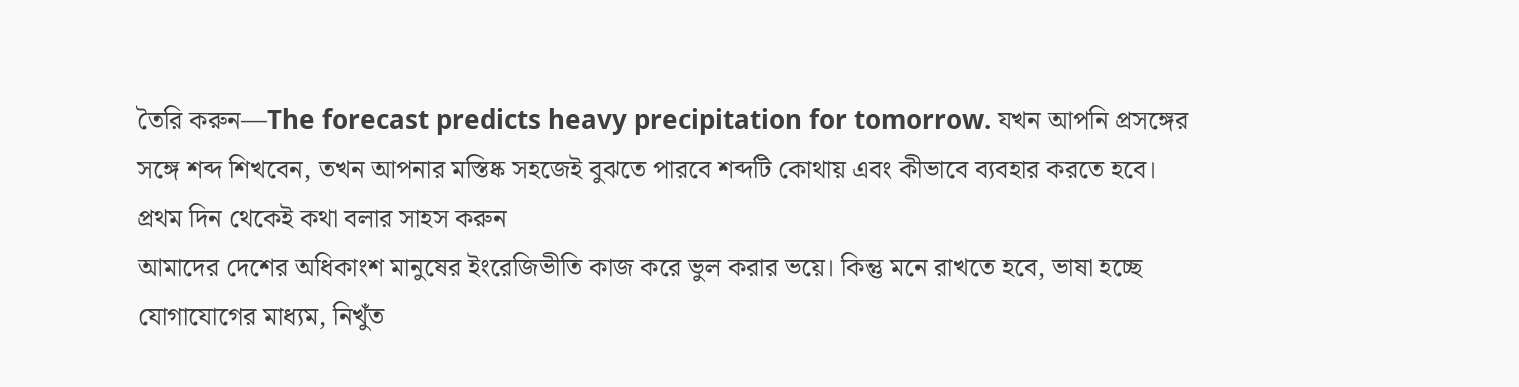তৈরি করুন—The forecast predicts heavy precipitation for tomorrow. যখন আপনি প্রসঙ্গের সঙ্গে শব্দ শিখবেন, তখন আপনার মস্তিষ্ক সহজেই বুঝতে পারবে শব্দটি কোথায় এবং কীভাবে ব্যবহার করতে হবে।
প্রথম দিন থেকেই কথা বলার সাহস করুন
আমাদের দেশের অধিকাংশ মানুষের ইংরেজিভীতি কাজ করে ভুল করার ভয়ে। কিন্তু মনে রাখতে হবে, ভাষা হচ্ছে যোগাযোগের মাধ্যম, নিখুঁত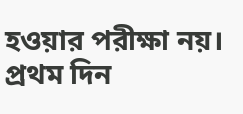হওয়ার পরীক্ষা নয়। প্রথম দিন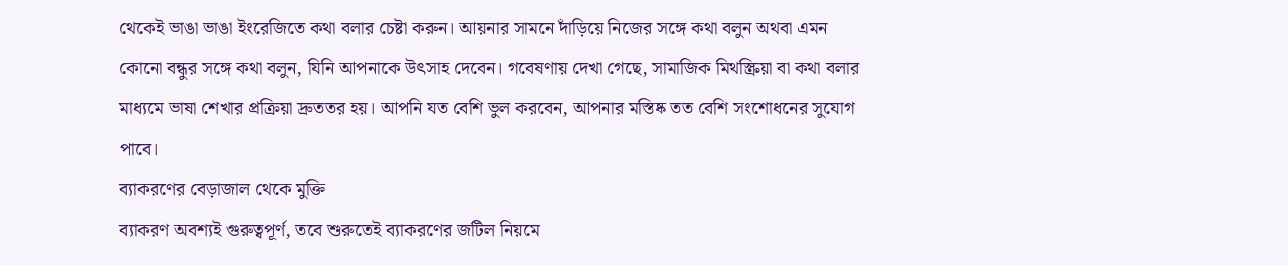থেকেই ভাঙা ভাঙা ইংরেজিতে কথা বলার চেষ্টা করুন। আয়নার সামনে দাঁড়িয়ে নিজের সঙ্গে কথা বলুন অথবা এমন কোনো বন্ধুর সঙ্গে কথা বলুন, যিনি আপনাকে উৎসাহ দেবেন। গবেষণায় দেখা গেছে, সামাজিক মিথস্ক্রিয়া বা কথা বলার মাধ্যমে ভাষা শেখার প্রক্রিয়া দ্রুততর হয়। আপনি যত বেশি ভুল করবেন, আপনার মস্তিষ্ক তত বেশি সংশোধনের সুযোগ পাবে।
ব্যাকরণের বেড়াজাল থেকে মুক্তি
ব্যাকরণ অবশ্যই গুরুত্বপূর্ণ, তবে শুরুতেই ব্যাকরণের জটিল নিয়মে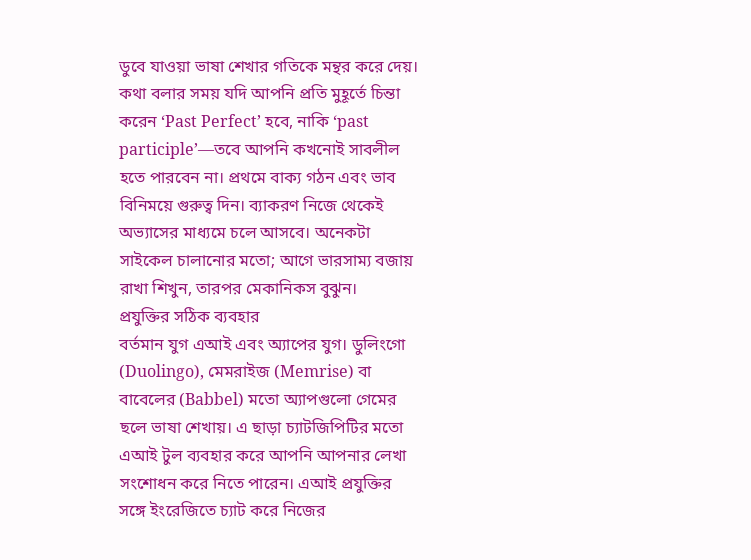ডুবে যাওয়া ভাষা শেখার গতিকে মন্থর করে দেয়। কথা বলার সময় যদি আপনি প্রতি মুহূর্তে চিন্তা করেন ‘Past Perfect’ হবে, নাকি ‘past participle’—তবে আপনি কখনোই সাবলীল হতে পারবেন না। প্রথমে বাক্য গঠন এবং ভাব বিনিময়ে গুরুত্ব দিন। ব্যাকরণ নিজে থেকেই অভ্যাসের মাধ্যমে চলে আসবে। অনেকটা সাইকেল চালানোর মতো; আগে ভারসাম্য বজায় রাখা শিখুন, তারপর মেকানিকস বুঝুন।
প্রযুক্তির সঠিক ব্যবহার
বর্তমান যুগ এআই এবং অ্যাপের যুগ। ডুলিংগো (Duolingo), মেমরাইজ (Memrise) বা বাবেলের (Babbel) মতো অ্যাপগুলো গেমের ছলে ভাষা শেখায়। এ ছাড়া চ্যাটজিপিটির মতো এআই টুল ব্যবহার করে আপনি আপনার লেখা সংশোধন করে নিতে পারেন। এআই প্রযুক্তির সঙ্গে ইংরেজিতে চ্যাট করে নিজের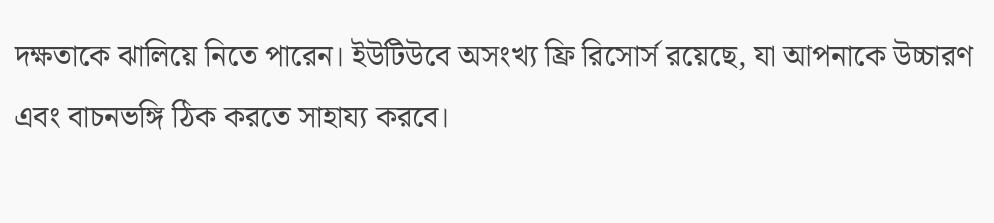দক্ষতাকে ঝালিয়ে নিতে পারেন। ইউটিউবে অসংখ্য ফ্রি রিসোর্স রয়েছে, যা আপনাকে উচ্চারণ এবং বাচনভঙ্গি ঠিক করতে সাহায্য করবে।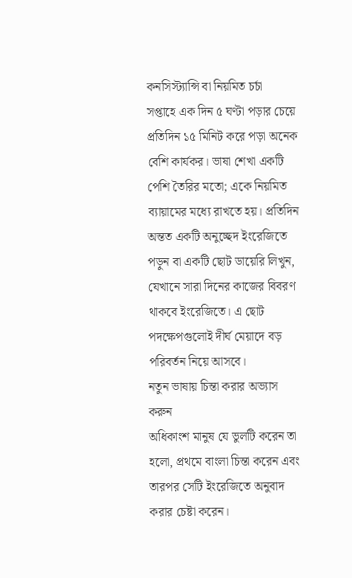কনসিস্ট্যান্সি বা নিয়মিত চর্চা
সপ্তাহে এক দিন ৫ ঘণ্টা পড়ার চেয়ে প্রতিদিন ১৫ মিনিট করে পড়া অনেক বেশি কার্যকর। ভাষা শেখা একটি পেশি তৈরির মতো; একে নিয়মিত ব্যায়ামের মধ্যে রাখতে হয়। প্রতিদিন অন্তত একটি অনুচ্ছেদ ইংরেজিতে পড়ুন বা একটি ছোট ডায়েরি লিখুন, যেখানে সারা দিনের কাজের বিবরণ থাকবে ইংরেজিতে। এ ছোট পদক্ষেপগুলোই দীর্ঘ মেয়াদে বড় পরিবর্তন নিয়ে আসবে।
নতুন ভাষায় চিন্তা করার অভ্যাস করুন
অধিকাংশ মানুষ যে ভুলটি করেন তা হলো, প্রথমে বাংলা চিন্তা করেন এবং তারপর সেটি ইংরেজিতে অনুবাদ করার চেষ্টা করেন।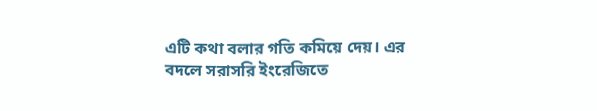এটি কথা বলার গতি কমিয়ে দেয়। এর বদলে সরাসরি ইংরেজিতে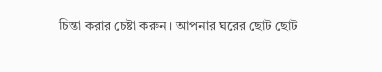চিন্তা করার চেষ্টা করুন। আপনার ঘরের ছোট ছোট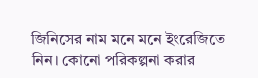জিনিসের নাম মনে মনে ইংরেজিতে নিন। কোনো পরিকল্পনা করার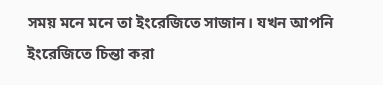সময় মনে মনে তা ইংরেজিতে সাজান। যখন আপনি ইংরেজিতে চিন্তা করা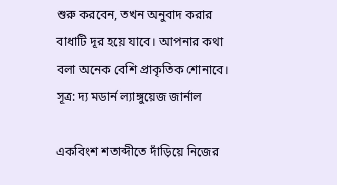শুরু করবেন, তখন অনুবাদ করার বাধাটি দূর হয়ে যাবে। আপনার কথা বলা অনেক বেশি প্রাকৃতিক শোনাবে।
সূত্র: দ্য মডার্ন ল্যাঙ্গুয়েজ জার্নাল

একবিংশ শতাব্দীতে দাঁড়িয়ে নিজের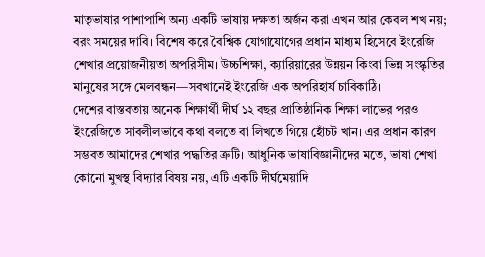মাতৃভাষার পাশাপাশি অন্য একটি ভাষায় দক্ষতা অর্জন করা এখন আর কেবল শখ নয়; বরং সময়ের দাবি। বিশেষ করে বৈশ্বিক যোগাযোগের প্রধান মাধ্যম হিসেবে ইংরেজি শেখার প্রয়োজনীয়তা অপরিসীম। উচ্চশিক্ষা, ক্যারিয়ারের উন্নয়ন কিংবা ভিন্ন সংস্কৃতির মানুষের সঙ্গে মেলবন্ধন—সবখানেই ইংরেজি এক অপরিহার্য চাবিকাঠি।
দেশের বাস্তবতায় অনেক শিক্ষার্থী দীর্ঘ ১২ বছর প্রাতিষ্ঠানিক শিক্ষা লাভের পরও ইংরেজিতে সাবলীলভাবে কথা বলতে বা লিখতে গিয়ে হোঁচট খান। এর প্রধান কারণ সম্ভবত আমাদের শেখার পদ্ধতির ত্রুটি। আধুনিক ভাষাবিজ্ঞানীদের মতে, ভাষা শেখা কোনো মুখস্থ বিদ্যার বিষয় নয়, এটি একটি দীর্ঘমেয়াদি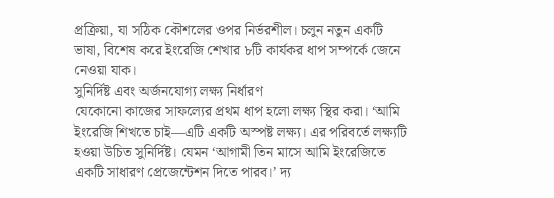প্রক্রিয়া, যা সঠিক কৌশলের ওপর নির্ভরশীল। চলুন নতুন একটি ভাষা, বিশেষ করে ইংরেজি শেখার ৮টি কার্যকর ধাপ সম্পর্কে জেনে নেওয়া যাক।
সুনির্দিষ্ট এবং অর্জনযোগ্য লক্ষ্য নির্ধারণ
যেকোনো কাজের সাফল্যের প্রথম ধাপ হলো লক্ষ্য স্থির করা। ‘আমি ইংরেজি শিখতে চাই—এটি একটি অস্পষ্ট লক্ষ্য। এর পরিবর্তে লক্ষ্যটি হওয়া উচিত সুনির্দিষ্ট। যেমন ‘আগামী তিন মাসে আমি ইংরেজিতে একটি সাধারণ প্রেজেন্টেশন দিতে পারব।’ দ্য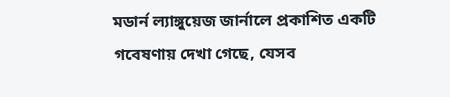মডার্ন ল্যাঙ্গুয়েজ জার্নালে প্রকাশিত একটি গবেষণায় দেখা গেছে, যেসব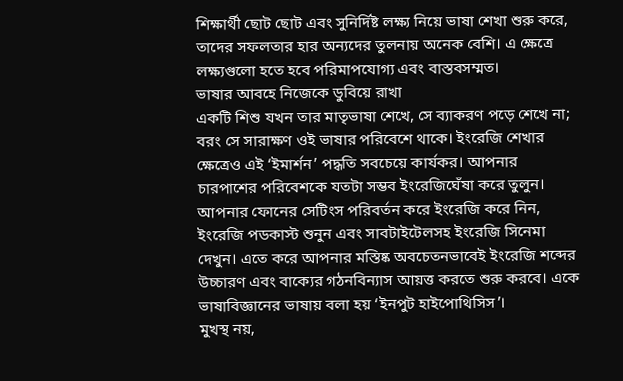শিক্ষার্থী ছোট ছোট এবং সুনির্দিষ্ট লক্ষ্য নিয়ে ভাষা শেখা শুরু করে, তাদের সফলতার হার অন্যদের তুলনায় অনেক বেশি। এ ক্ষেত্রে লক্ষ্যগুলো হতে হবে পরিমাপযোগ্য এবং বাস্তবসম্মত।
ভাষার আবহে নিজেকে ডুবিয়ে রাখা
একটি শিশু যখন তার মাতৃভাষা শেখে, সে ব্যাকরণ পড়ে শেখে না; বরং সে সারাক্ষণ ওই ভাষার পরিবেশে থাকে। ইংরেজি শেখার ক্ষেত্রেও এই ‘ইমার্শন’ পদ্ধতি সবচেয়ে কার্যকর। আপনার চারপাশের পরিবেশকে যতটা সম্ভব ইংরেজিঘেঁষা করে তুলুন। আপনার ফোনের সেটিংস পরিবর্তন করে ইংরেজি করে নিন, ইংরেজি পডকাস্ট শুনুন এবং সাবটাইটেলসহ ইংরেজি সিনেমা দেখুন। এতে করে আপনার মস্তিষ্ক অবচেতনভাবেই ইংরেজি শব্দের উচ্চারণ এবং বাক্যের গঠনবিন্যাস আয়ত্ত করতে শুরু করবে। একে ভাষাবিজ্ঞানের ভাষায় বলা হয় ‘ইনপুট হাইপোথিসিস’।
মুখস্থ নয়,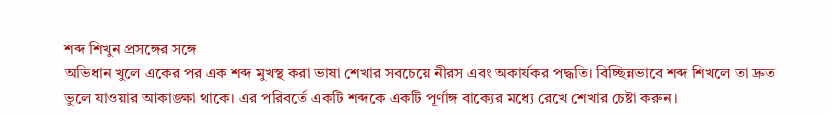শব্দ শিখুন প্রসঙ্গের সঙ্গে
অভিধান খুলে একের পর এক শব্দ মুখস্থ করা ভাষা শেখার সবচেয়ে নীরস এবং অকার্যকর পদ্ধতি। বিচ্ছিন্নভাবে শব্দ শিখলে তা দ্রুত ভুলে যাওয়ার আকাঙ্ক্ষা থাকে। এর পরিবর্তে একটি শব্দকে একটি পূর্ণাঙ্গ বাক্যের মধ্যে রেখে শেখার চেষ্টা করুন।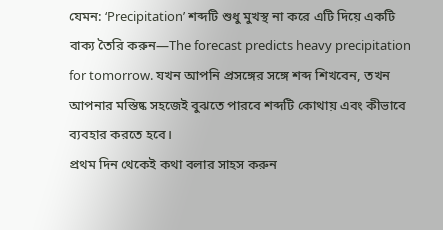যেমন: ‘Precipitation’ শব্দটি শুধু মুখস্থ না করে এটি দিয়ে একটি বাক্য তৈরি করুন—The forecast predicts heavy precipitation for tomorrow. যখন আপনি প্রসঙ্গের সঙ্গে শব্দ শিখবেন, তখন আপনার মস্তিষ্ক সহজেই বুঝতে পারবে শব্দটি কোথায় এবং কীভাবে ব্যবহার করতে হবে।
প্রথম দিন থেকেই কথা বলার সাহস করুন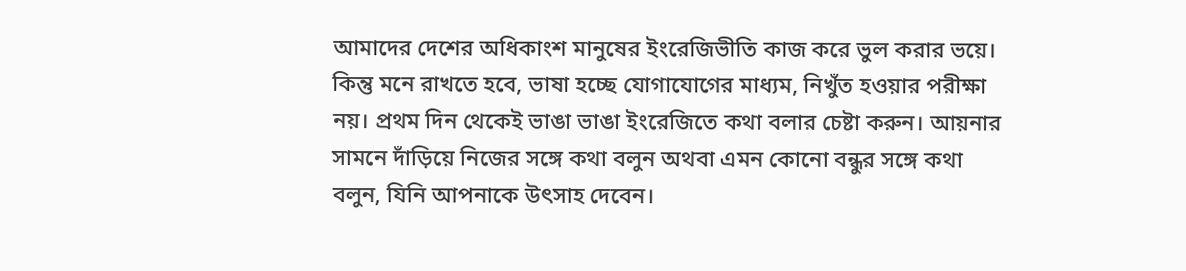আমাদের দেশের অধিকাংশ মানুষের ইংরেজিভীতি কাজ করে ভুল করার ভয়ে। কিন্তু মনে রাখতে হবে, ভাষা হচ্ছে যোগাযোগের মাধ্যম, নিখুঁত হওয়ার পরীক্ষা নয়। প্রথম দিন থেকেই ভাঙা ভাঙা ইংরেজিতে কথা বলার চেষ্টা করুন। আয়নার সামনে দাঁড়িয়ে নিজের সঙ্গে কথা বলুন অথবা এমন কোনো বন্ধুর সঙ্গে কথা বলুন, যিনি আপনাকে উৎসাহ দেবেন।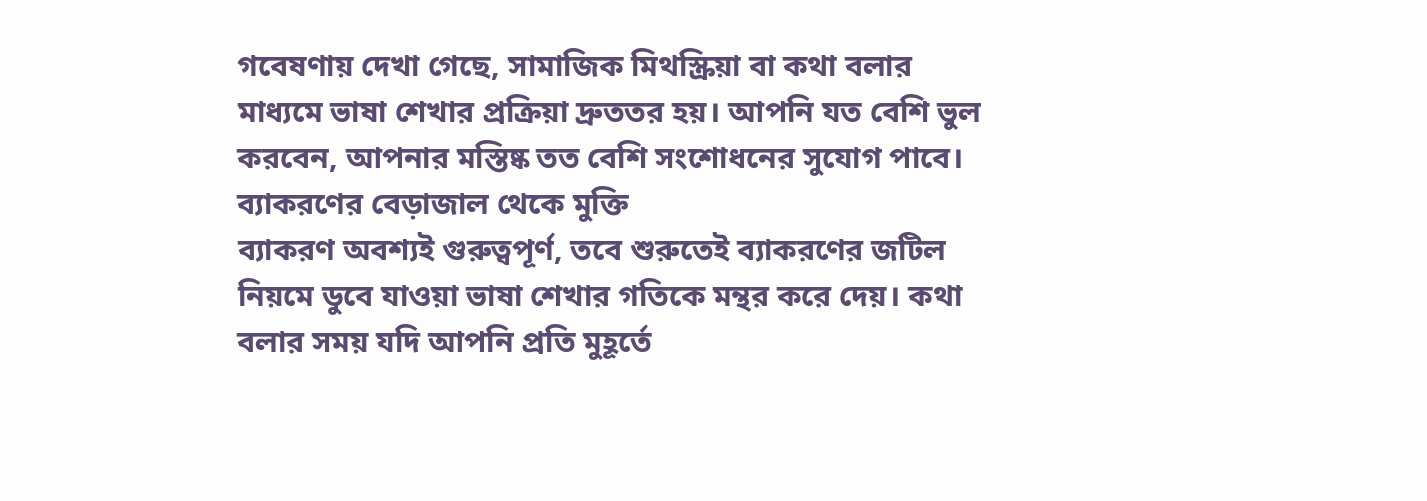গবেষণায় দেখা গেছে, সামাজিক মিথস্ক্রিয়া বা কথা বলার মাধ্যমে ভাষা শেখার প্রক্রিয়া দ্রুততর হয়। আপনি যত বেশি ভুল করবেন, আপনার মস্তিষ্ক তত বেশি সংশোধনের সুযোগ পাবে।
ব্যাকরণের বেড়াজাল থেকে মুক্তি
ব্যাকরণ অবশ্যই গুরুত্বপূর্ণ, তবে শুরুতেই ব্যাকরণের জটিল নিয়মে ডুবে যাওয়া ভাষা শেখার গতিকে মন্থর করে দেয়। কথা বলার সময় যদি আপনি প্রতি মুহূর্তে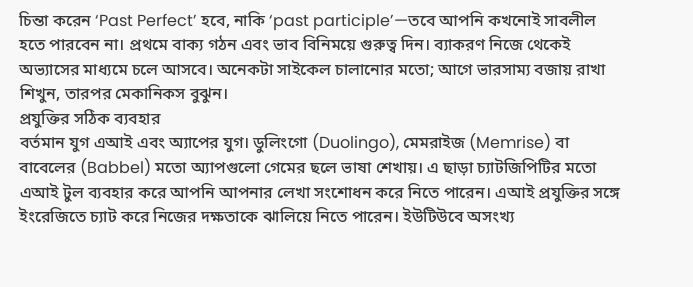চিন্তা করেন ‘Past Perfect’ হবে, নাকি ‘past participle’—তবে আপনি কখনোই সাবলীল হতে পারবেন না। প্রথমে বাক্য গঠন এবং ভাব বিনিময়ে গুরুত্ব দিন। ব্যাকরণ নিজে থেকেই অভ্যাসের মাধ্যমে চলে আসবে। অনেকটা সাইকেল চালানোর মতো; আগে ভারসাম্য বজায় রাখা শিখুন, তারপর মেকানিকস বুঝুন।
প্রযুক্তির সঠিক ব্যবহার
বর্তমান যুগ এআই এবং অ্যাপের যুগ। ডুলিংগো (Duolingo), মেমরাইজ (Memrise) বা বাবেলের (Babbel) মতো অ্যাপগুলো গেমের ছলে ভাষা শেখায়। এ ছাড়া চ্যাটজিপিটির মতো এআই টুল ব্যবহার করে আপনি আপনার লেখা সংশোধন করে নিতে পারেন। এআই প্রযুক্তির সঙ্গে ইংরেজিতে চ্যাট করে নিজের দক্ষতাকে ঝালিয়ে নিতে পারেন। ইউটিউবে অসংখ্য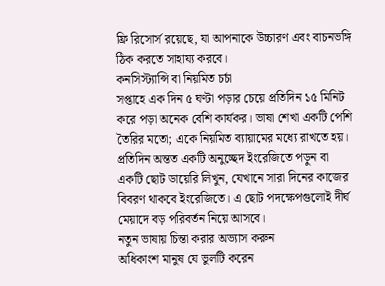ফ্রি রিসোর্স রয়েছে, যা আপনাকে উচ্চারণ এবং বাচনভঙ্গি ঠিক করতে সাহায্য করবে।
কনসিস্ট্যান্সি বা নিয়মিত চর্চা
সপ্তাহে এক দিন ৫ ঘণ্টা পড়ার চেয়ে প্রতিদিন ১৫ মিনিট করে পড়া অনেক বেশি কার্যকর। ভাষা শেখা একটি পেশি তৈরির মতো; একে নিয়মিত ব্যায়ামের মধ্যে রাখতে হয়। প্রতিদিন অন্তত একটি অনুচ্ছেদ ইংরেজিতে পড়ুন বা একটি ছোট ডায়েরি লিখুন, যেখানে সারা দিনের কাজের বিবরণ থাকবে ইংরেজিতে। এ ছোট পদক্ষেপগুলোই দীর্ঘ মেয়াদে বড় পরিবর্তন নিয়ে আসবে।
নতুন ভাষায় চিন্তা করার অভ্যাস করুন
অধিকাংশ মানুষ যে ভুলটি করেন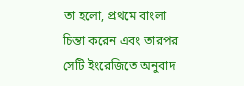তা হলো, প্রথমে বাংলা চিন্তা করেন এবং তারপর সেটি ইংরেজিতে অনুবাদ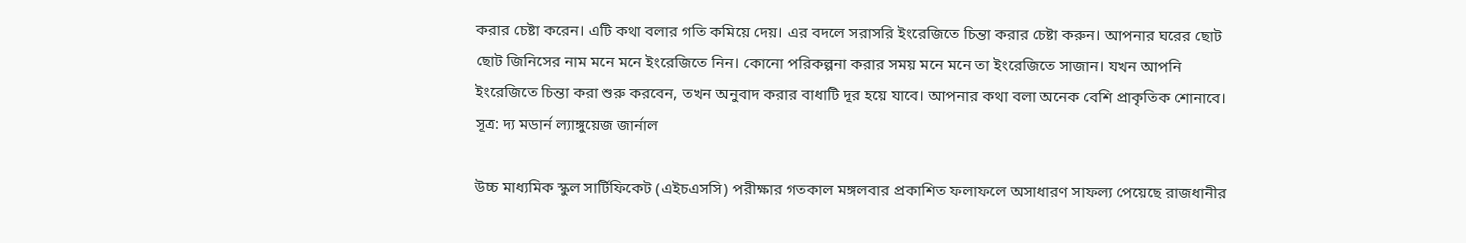করার চেষ্টা করেন। এটি কথা বলার গতি কমিয়ে দেয়। এর বদলে সরাসরি ইংরেজিতে চিন্তা করার চেষ্টা করুন। আপনার ঘরের ছোট ছোট জিনিসের নাম মনে মনে ইংরেজিতে নিন। কোনো পরিকল্পনা করার সময় মনে মনে তা ইংরেজিতে সাজান। যখন আপনি ইংরেজিতে চিন্তা করা শুরু করবেন, তখন অনুবাদ করার বাধাটি দূর হয়ে যাবে। আপনার কথা বলা অনেক বেশি প্রাকৃতিক শোনাবে।
সূত্র: দ্য মডার্ন ল্যাঙ্গুয়েজ জার্নাল

উচ্চ মাধ্যমিক স্কুল সার্টিফিকেট (এইচএসসি) পরীক্ষার গতকাল মঙ্গলবার প্রকাশিত ফলাফলে অসাধারণ সাফল্য পেয়েছে রাজধানীর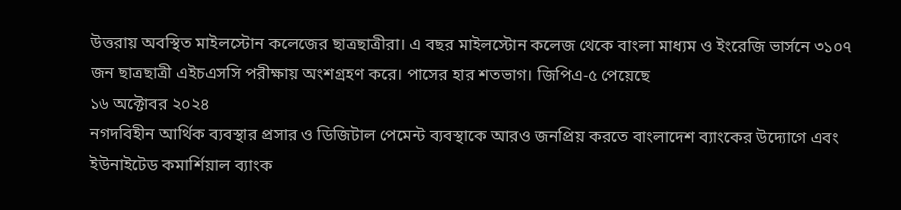উত্তরায় অবস্থিত মাইলস্টোন কলেজের ছাত্রছাত্রীরা। এ বছর মাইলস্টোন কলেজ থেকে বাংলা মাধ্যম ও ইংরেজি ভার্সনে ৩১০৭ জন ছাত্রছাত্রী এইচএসসি পরীক্ষায় অংশগ্রহণ করে। পাসের হার শতভাগ। জিপিএ-৫ পেয়েছে
১৬ অক্টোবর ২০২৪
নগদবিহীন আর্থিক ব্যবস্থার প্রসার ও ডিজিটাল পেমেন্ট ব্যবস্থাকে আরও জনপ্রিয় করতে বাংলাদেশ ব্যাংকের উদ্যোগে এবং ইউনাইটেড কমার্শিয়াল ব্যাংক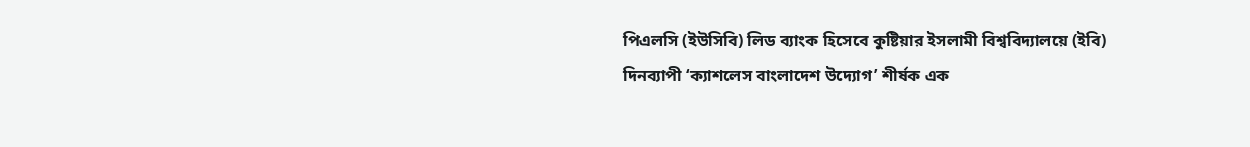পিএলসি (ইউসিবি) লিড ব্যাংক হিসেবে কুষ্টিয়ার ইসলামী বিশ্ববিদ্যালয়ে (ইবি) দিনব্যাপী ‘ক্যাশলেস বাংলাদেশ উদ্যোগ’ শীর্ষক এক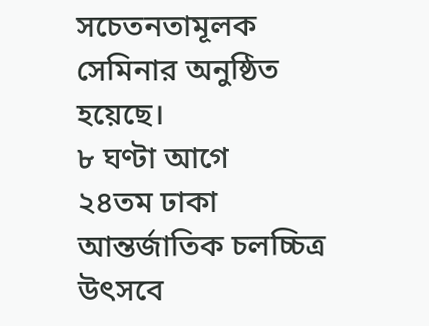সচেতনতামূলক সেমিনার অনুষ্ঠিত হয়েছে।
৮ ঘণ্টা আগে
২৪তম ঢাকা আন্তর্জাতিক চলচ্চিত্র উৎসবে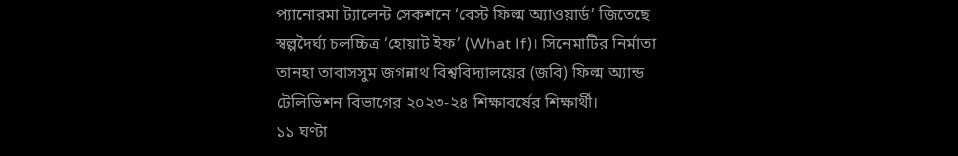প্যানোরমা ট্যালেন্ট সেকশনে ‘বেস্ট ফিল্ম অ্যাওয়ার্ড’ জিতেছে স্বল্পদৈর্ঘ্য চলচ্চিত্র ‘হোয়াট ইফ’ (What If)। সিনেমাটির নির্মাতা তানহা তাবাসসুম জগন্নাথ বিশ্ববিদ্যালয়ের (জবি) ফিল্ম অ্যান্ড টেলিভিশন বিভাগের ২০২৩-২৪ শিক্ষাবর্ষের শিক্ষার্থী।
১১ ঘণ্টা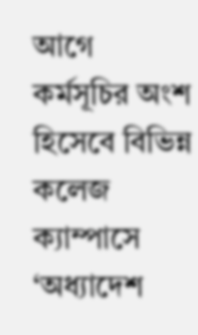আগে
কর্মসূচির অংশ হিসেবে বিভিন্ন কলেজ ক্যাম্পাসে ‘অধ্যাদেশ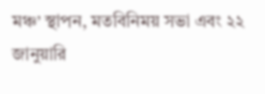মঞ্চ’ স্থাপন, মতবিনিময় সভা এবং ২২ জানুয়ারি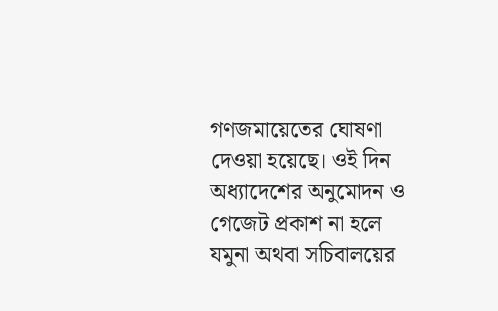গণজমায়েতের ঘোষণা দেওয়া হয়েছে। ওই দিন অধ্যাদেশের অনুমোদন ও গেজেট প্রকাশ না হলে যমুনা অথবা সচিবালয়ের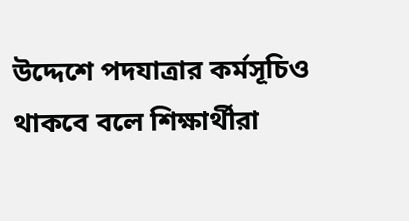উদ্দেশে পদযাত্রার কর্মসূচিও থাকবে বলে শিক্ষার্থীরা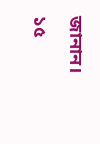জানান।
১৫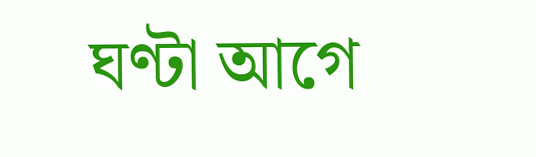ঘণ্টা আগে